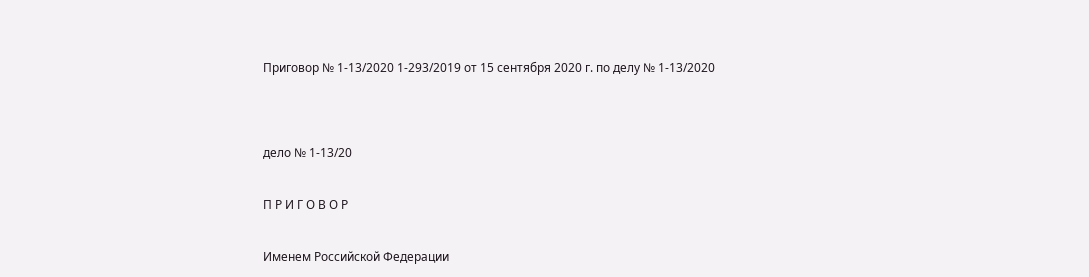Приговор № 1-13/2020 1-293/2019 от 15 сентября 2020 г. по делу № 1-13/2020




дело № 1-13/20


П Р И Г О В О Р


Именем Российской Федерации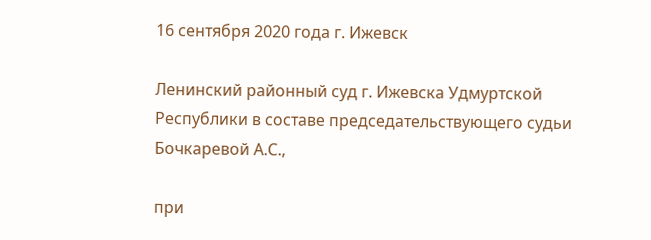16 сентября 2020 года г. Ижевск

Ленинский районный суд г. Ижевска Удмуртской Республики в составе председательствующего судьи Бочкаревой А.С.,

при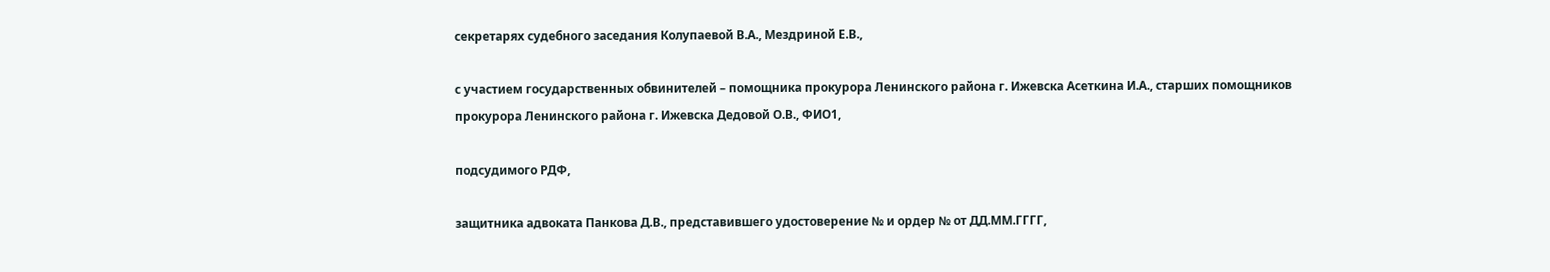секретарях судебного заседания Колупаевой В.А., Мездриной Е.В.,

с участием государственных обвинителей – помощника прокурора Ленинского района г. Ижевска Асеткина И.А., старших помощников прокурора Ленинского района г. Ижевска Дедовой О.В., ФИО1,

подсудимого РДФ,

защитника адвоката Панкова Д.В., представившего удостоверение № и ордер № от ДД.ММ.ГГГГ,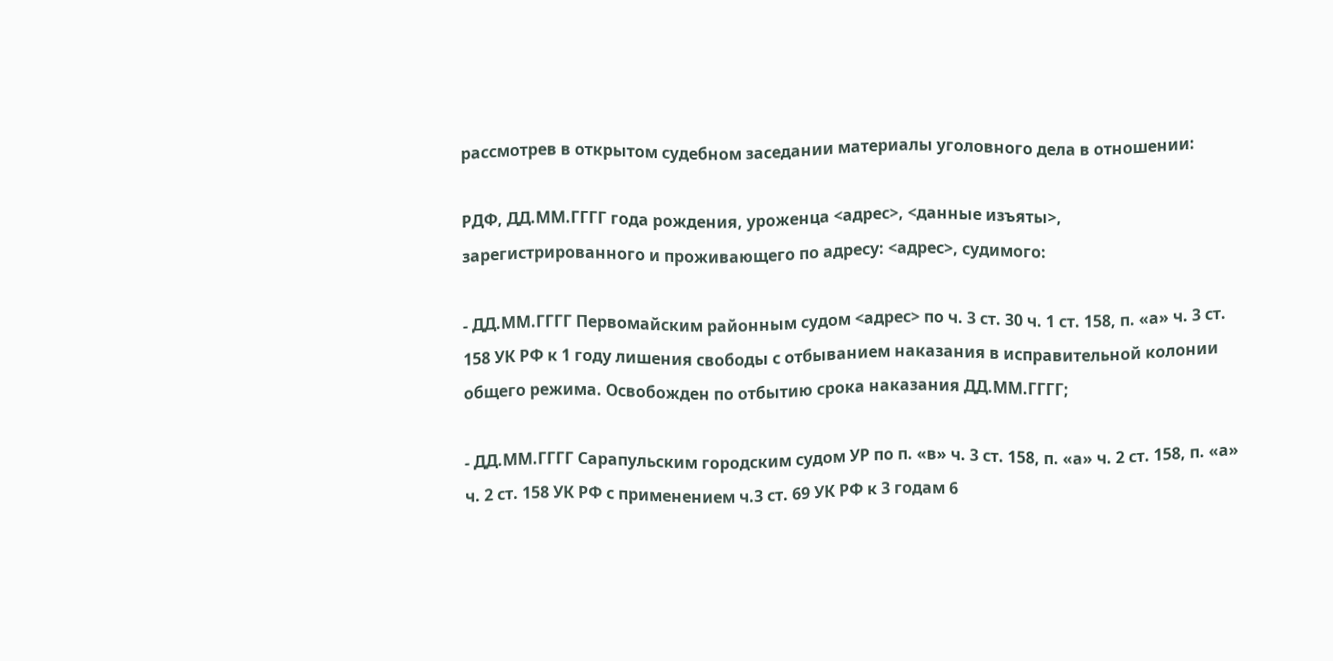рассмотрев в открытом судебном заседании материалы уголовного дела в отношении:

РДФ, ДД.ММ.ГГГГ года рождения, уроженца <адрес>, <данные изъяты>, зарегистрированного и проживающего по адресу: <адрес>, судимого:

- ДД.ММ.ГГГГ Первомайским районным судом <адрес> по ч. 3 ст. 30 ч. 1 ст. 158, п. «а» ч. 3 ст. 158 УК РФ к 1 году лишения свободы с отбыванием наказания в исправительной колонии общего режима. Освобожден по отбытию срока наказания ДД.ММ.ГГГГ;

- ДД.ММ.ГГГГ Сарапульским городским судом УР по п. «в» ч. 3 ст. 158, п. «а» ч. 2 ст. 158, п. «а» ч. 2 ст. 158 УК РФ с применением ч.3 ст. 69 УК РФ к 3 годам 6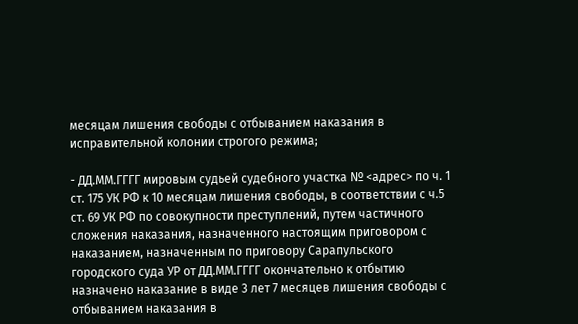месяцам лишения свободы с отбыванием наказания в исправительной колонии строгого режима;

- ДД.ММ.ГГГГ мировым судьей судебного участка № <адрес> по ч. 1 ст. 175 УК РФ к 10 месяцам лишения свободы, в соответствии с ч.5 ст. 69 УК РФ по совокупности преступлений, путем частичного сложения наказания, назначенного настоящим приговором с наказанием, назначенным по приговору Сарапульского городского суда УР от ДД.ММ.ГГГГ окончательно к отбытию назначено наказание в виде 3 лет 7 месяцев лишения свободы с отбыванием наказания в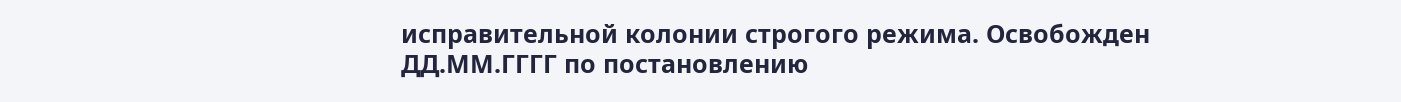исправительной колонии строгого режима. Освобожден ДД.ММ.ГГГГ по постановлению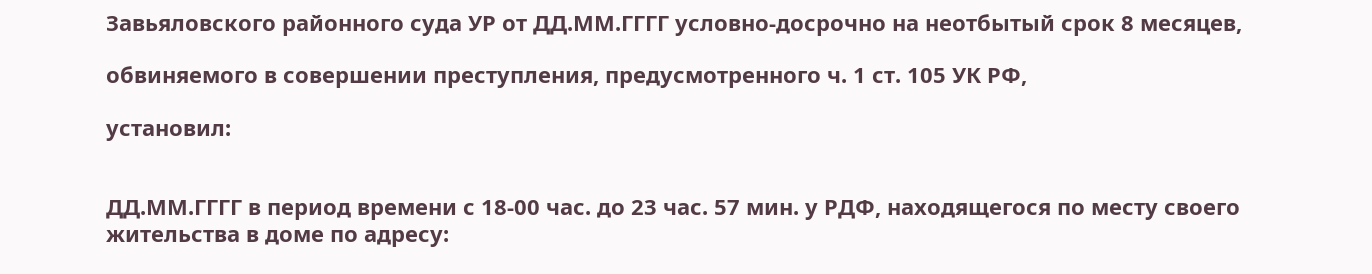Завьяловского районного суда УР от ДД.ММ.ГГГГ условно-досрочно на неотбытый срок 8 месяцев,

обвиняемого в совершении преступления, предусмотренного ч. 1 ст. 105 УК РФ,

установил:


ДД.ММ.ГГГГ в период времени с 18-00 час. до 23 час. 57 мин. у РДФ, находящегося по месту своего жительства в доме по адресу: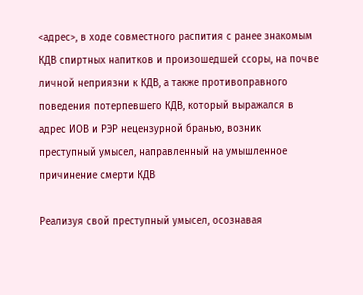<адрес>, в ходе совместного распития с ранее знакомым КДВ спиртных напитков и произошедшей ссоры, на почве личной неприязни к КДВ, а также противоправного поведения потерпевшего КДВ, который выражался в адрес ИОВ и РЭР нецензурной бранью, возник преступный умысел, направленный на умышленное причинение смерти КДВ

Реализуя свой преступный умысел, осознавая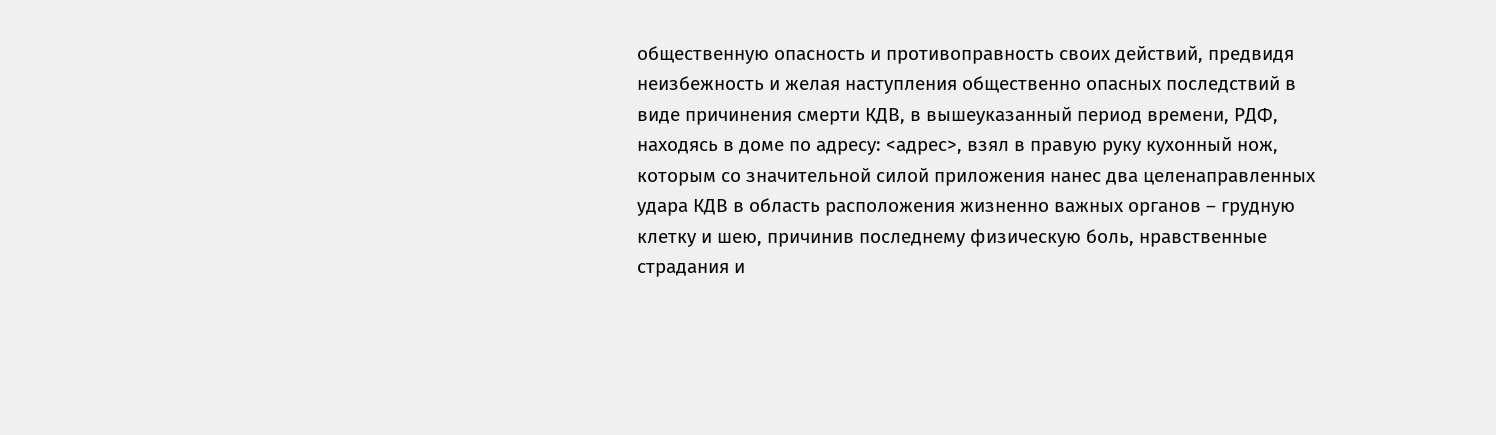общественную опасность и противоправность своих действий, предвидя неизбежность и желая наступления общественно опасных последствий в виде причинения смерти КДВ, в вышеуказанный период времени, РДФ, находясь в доме по адресу: <адрес>, взял в правую руку кухонный нож, которым со значительной силой приложения нанес два целенаправленных удара КДВ в область расположения жизненно важных органов – грудную клетку и шею, причинив последнему физическую боль, нравственные страдания и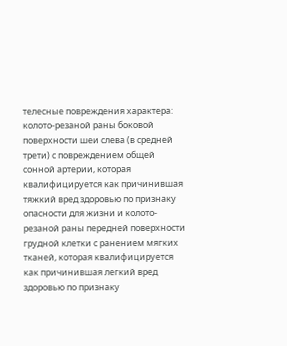телесные повреждения характера: колото-резаной раны боковой поверхности шеи слева (в средней трети) с повреждением общей сонной артерии, которая квалифицируется как причинившая тяжкий вред здоровью по признаку опасности для жизни и колото-резаной раны передней поверхности грудной клетки с ранением мягких тканей, которая квалифицируется как причинившая легкий вред здоровью по признаку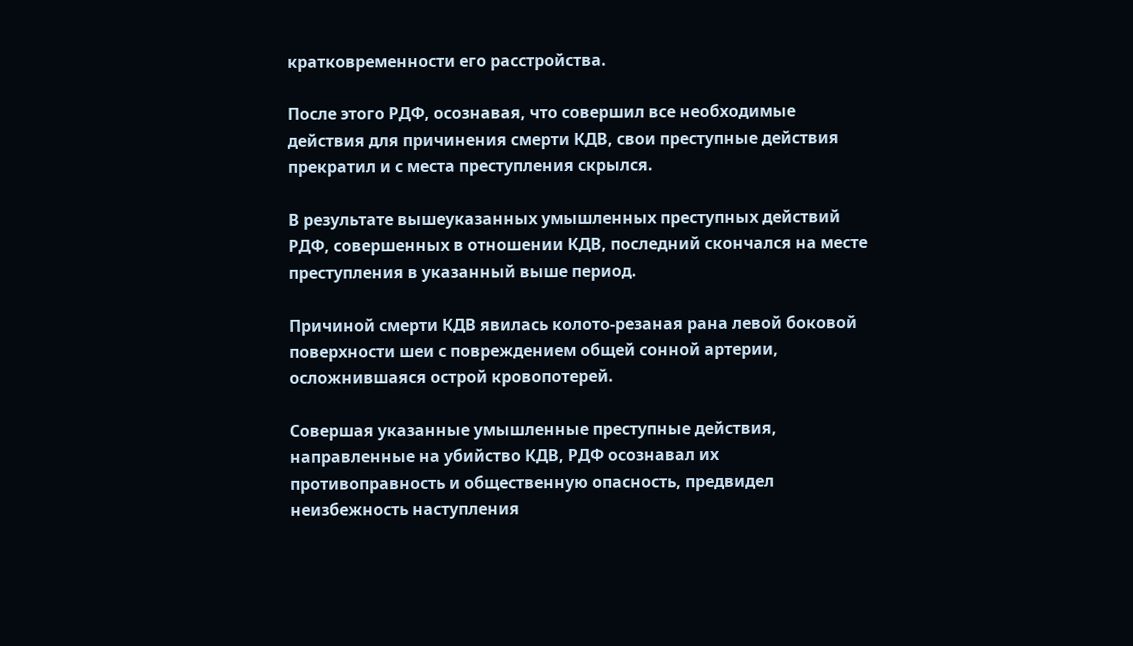кратковременности его расстройства.

После этого РДФ, осознавая, что совершил все необходимые действия для причинения смерти КДВ, свои преступные действия прекратил и с места преступления скрылся.

В результате вышеуказанных умышленных преступных действий РДФ, совершенных в отношении КДВ, последний скончался на месте преступления в указанный выше период.

Причиной смерти КДВ явилась колото-резаная рана левой боковой поверхности шеи с повреждением общей сонной артерии, осложнившаяся острой кровопотерей.

Совершая указанные умышленные преступные действия, направленные на убийство КДВ, РДФ осознавал их противоправность и общественную опасность, предвидел неизбежность наступления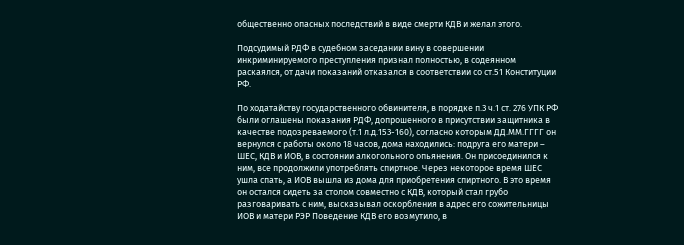общественно опасных последствий в виде смерти КДВ и желал этого.

Подсудимый РДФ в судебном заседании вину в совершении инкриминируемого преступления признал полностью, в содеянном раскаялся, от дачи показаний отказался в соответствии со ст.51 Конституции РФ.

По ходатайству государственного обвинителя, в порядке п.3 ч.1 ст. 276 УПК РФ были оглашены показания РДФ, допрошенного в присутствии защитника в качестве подозреваемого (т.1 л.д.153-160), согласно которым ДД.ММ.ГГГГ он вернулся с работы около 18 часов, дома находились: подруга его матери – ШЕС, КДВ и ИОВ, в состоянии алкогольного опьянения. Он присоединился к ним, все продолжили употреблять спиртное. Через некоторое время ШЕС ушла спать, а ИОВ вышла из дома для приобретения спиртного. В это время он остался сидеть за столом совместно с КДВ, который стал грубо разговаривать с ним, высказывал оскорбления в адрес его сожительницы ИОВ и матери РЭР Поведение КДВ его возмутило, в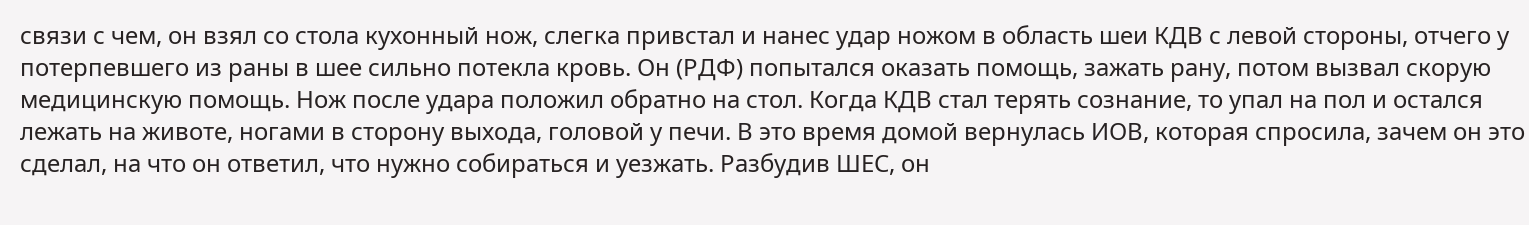связи с чем, он взял со стола кухонный нож, слегка привстал и нанес удар ножом в область шеи КДВ с левой стороны, отчего у потерпевшего из раны в шее сильно потекла кровь. Он (РДФ) попытался оказать помощь, зажать рану, потом вызвал скорую медицинскую помощь. Нож после удара положил обратно на стол. Когда КДВ стал терять сознание, то упал на пол и остался лежать на животе, ногами в сторону выхода, головой у печи. В это время домой вернулась ИОВ, которая спросила, зачем он это сделал, на что он ответил, что нужно собираться и уезжать. Разбудив ШЕС, он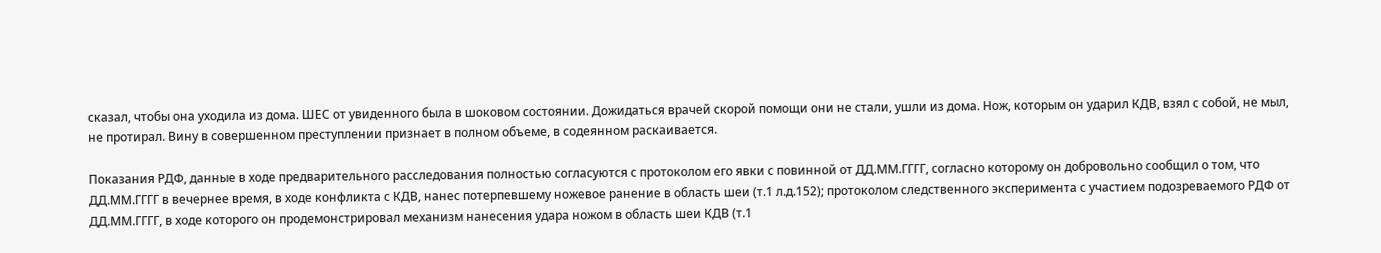сказал, чтобы она уходила из дома. ШЕС от увиденного была в шоковом состоянии. Дожидаться врачей скорой помощи они не стали, ушли из дома. Нож, которым он ударил КДВ, взял с собой, не мыл, не протирал. Вину в совершенном преступлении признает в полном объеме, в содеянном раскаивается.

Показания РДФ, данные в ходе предварительного расследования полностью согласуются с протоколом его явки с повинной от ДД.ММ.ГГГГ, согласно которому он добровольно сообщил о том, что ДД.ММ.ГГГГ в вечернее время, в ходе конфликта с КДВ, нанес потерпевшему ножевое ранение в область шеи (т.1 л.д.152); протоколом следственного эксперимента с участием подозреваемого РДФ от ДД.ММ.ГГГГ, в ходе которого он продемонстрировал механизм нанесения удара ножом в область шеи КДВ (т.1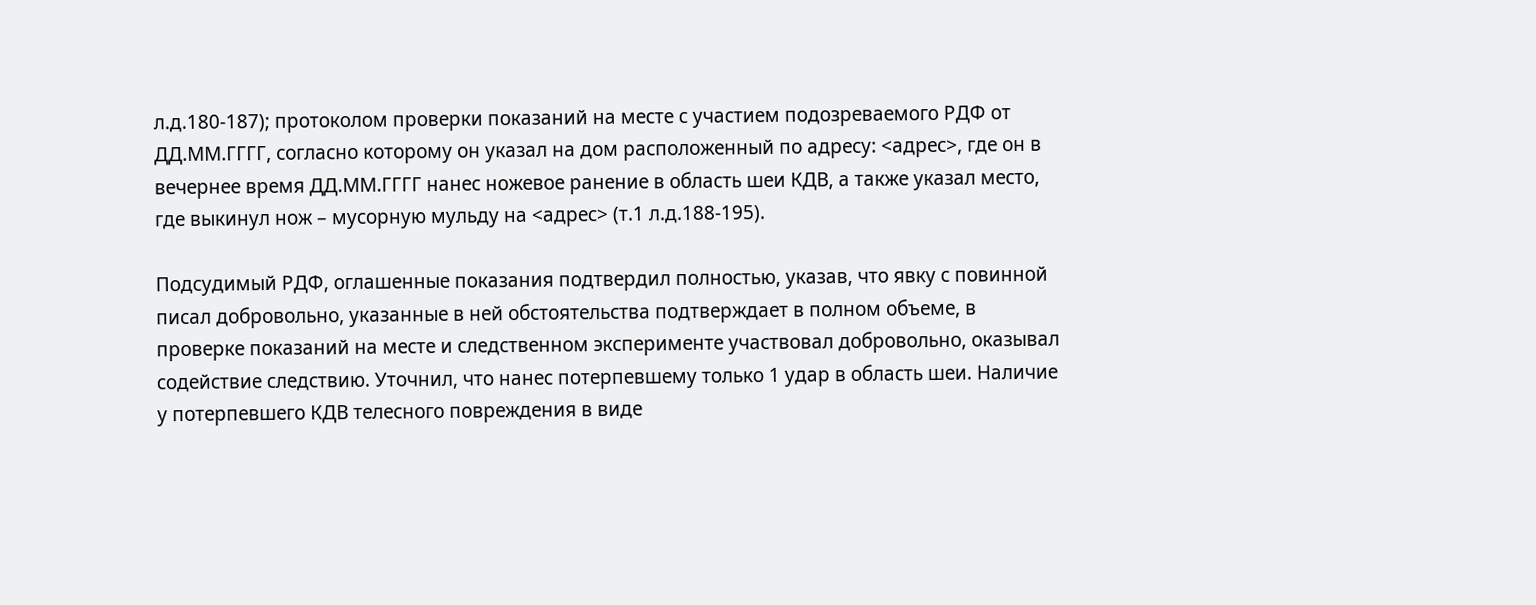л.д.180-187); протоколом проверки показаний на месте с участием подозреваемого РДФ от ДД.ММ.ГГГГ, согласно которому он указал на дом расположенный по адресу: <адрес>, где он в вечернее время ДД.ММ.ГГГГ нанес ножевое ранение в область шеи КДВ, а также указал место, где выкинул нож – мусорную мульду на <адрес> (т.1 л.д.188-195).

Подсудимый РДФ, оглашенные показания подтвердил полностью, указав, что явку с повинной писал добровольно, указанные в ней обстоятельства подтверждает в полном объеме, в проверке показаний на месте и следственном эксперименте участвовал добровольно, оказывал содействие следствию. Уточнил, что нанес потерпевшему только 1 удар в область шеи. Наличие у потерпевшего КДВ телесного повреждения в виде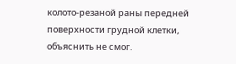колото-резаной раны передней поверхности грудной клетки, объяснить не смог.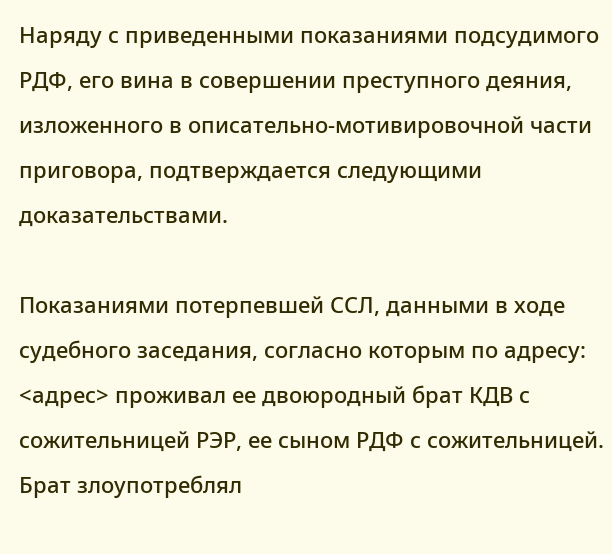Наряду с приведенными показаниями подсудимого РДФ, его вина в совершении преступного деяния, изложенного в описательно-мотивировочной части приговора, подтверждается следующими доказательствами.

Показаниями потерпевшей ССЛ, данными в ходе судебного заседания, согласно которым по адресу: <адрес> проживал ее двоюродный брат КДВ с сожительницей РЭР, ее сыном РДФ с сожительницей. Брат злоупотреблял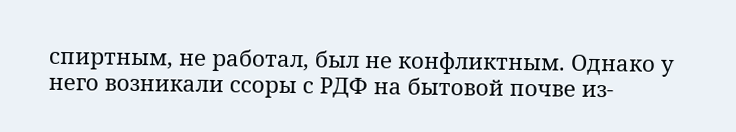спиртным, не работал, был не конфликтным. Однако у него возникали ссоры с РДФ на бытовой почве из-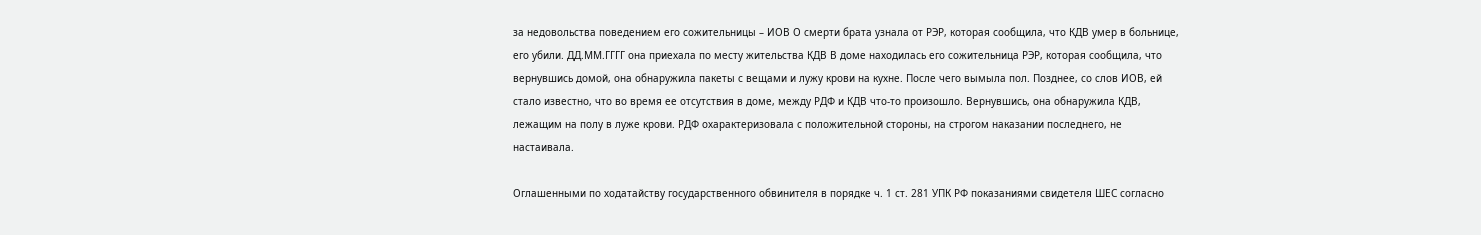за недовольства поведением его сожительницы – ИОВ О смерти брата узнала от РЭР, которая сообщила, что КДВ умер в больнице, его убили. ДД.ММ.ГГГГ она приехала по месту жительства КДВ В доме находилась его сожительница РЭР, которая сообщила, что вернувшись домой, она обнаружила пакеты с вещами и лужу крови на кухне. После чего вымыла пол. Позднее, со слов ИОВ, ей стало известно, что во время ее отсутствия в доме, между РДФ и КДВ что-то произошло. Вернувшись, она обнаружила КДВ, лежащим на полу в луже крови. РДФ охарактеризовала с положительной стороны, на строгом наказании последнего, не настаивала.

Оглашенными по ходатайству государственного обвинителя в порядке ч. 1 ст. 281 УПК РФ показаниями свидетеля ШЕС согласно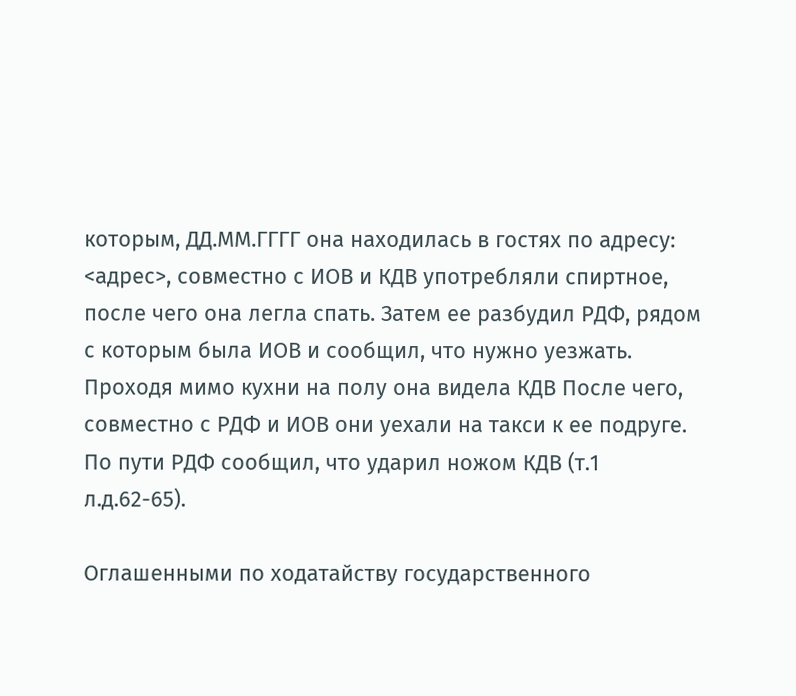которым, ДД.ММ.ГГГГ она находилась в гостях по адресу: <адрес>, совместно с ИОВ и КДВ употребляли спиртное, после чего она легла спать. Затем ее разбудил РДФ, рядом с которым была ИОВ и сообщил, что нужно уезжать. Проходя мимо кухни на полу она видела КДВ После чего, совместно с РДФ и ИОВ они уехали на такси к ее подруге. По пути РДФ сообщил, что ударил ножом КДВ (т.1 л.д.62-65).

Оглашенными по ходатайству государственного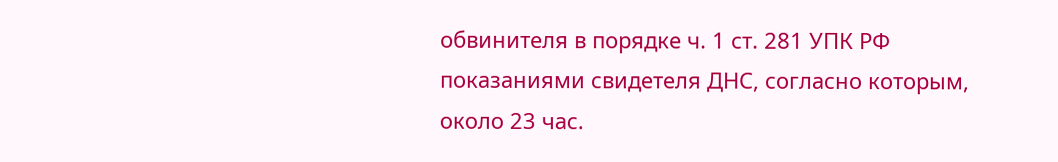обвинителя в порядке ч. 1 ст. 281 УПК РФ показаниями свидетеля ДНС, согласно которым, около 23 час.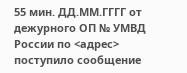55 мин. ДД.ММ.ГГГГ от дежурного ОП № УМВД России по <адрес> поступило сообщение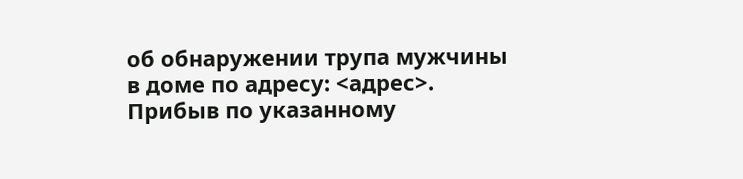об обнаружении трупа мужчины в доме по адресу: <адрес>. Прибыв по указанному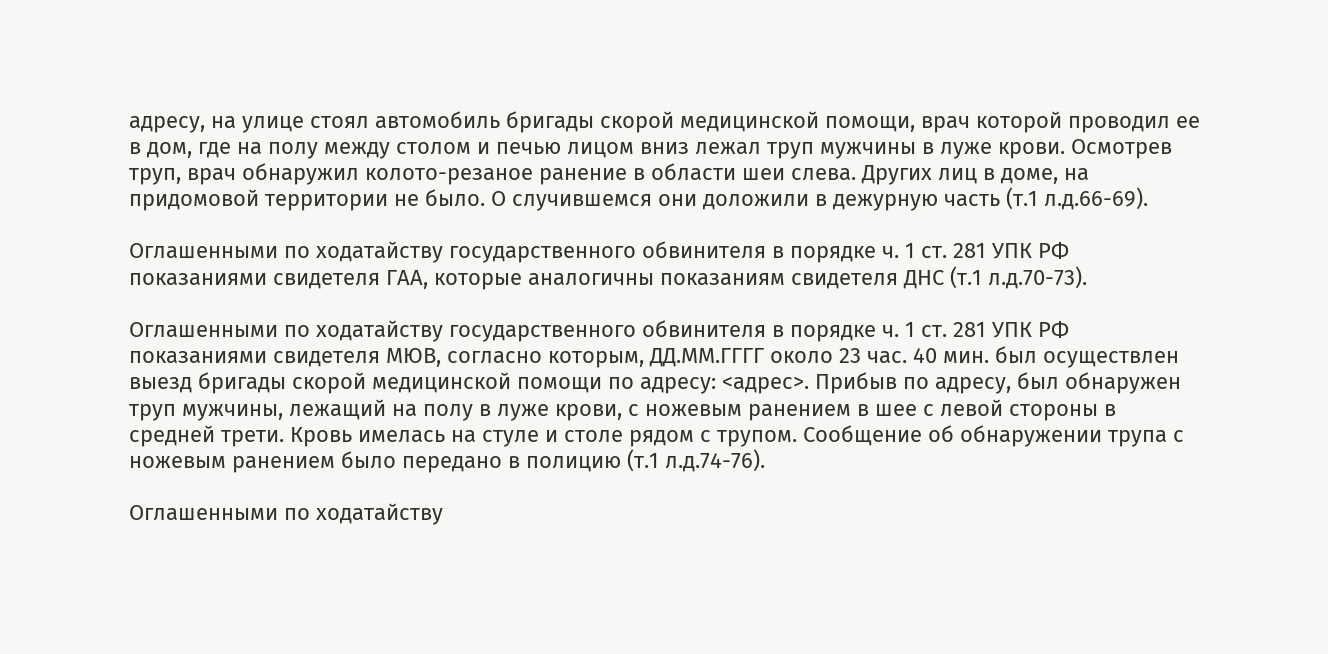адресу, на улице стоял автомобиль бригады скорой медицинской помощи, врач которой проводил ее в дом, где на полу между столом и печью лицом вниз лежал труп мужчины в луже крови. Осмотрев труп, врач обнаружил колото-резаное ранение в области шеи слева. Других лиц в доме, на придомовой территории не было. О случившемся они доложили в дежурную часть (т.1 л.д.66-69).

Оглашенными по ходатайству государственного обвинителя в порядке ч. 1 ст. 281 УПК РФ показаниями свидетеля ГАА, которые аналогичны показаниям свидетеля ДНС (т.1 л.д.70-73).

Оглашенными по ходатайству государственного обвинителя в порядке ч. 1 ст. 281 УПК РФ показаниями свидетеля МЮВ, согласно которым, ДД.ММ.ГГГГ около 23 час. 40 мин. был осуществлен выезд бригады скорой медицинской помощи по адресу: <адрес>. Прибыв по адресу, был обнаружен труп мужчины, лежащий на полу в луже крови, с ножевым ранением в шее с левой стороны в средней трети. Кровь имелась на стуле и столе рядом с трупом. Сообщение об обнаружении трупа с ножевым ранением было передано в полицию (т.1 л.д.74-76).

Оглашенными по ходатайству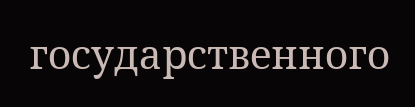государственного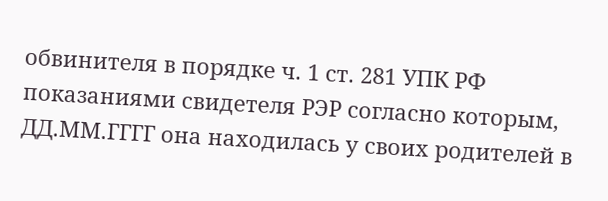обвинителя в порядке ч. 1 ст. 281 УПК РФ показаниями свидетеля РЭР согласно которым, ДД.ММ.ГГГГ она находилась у своих родителей в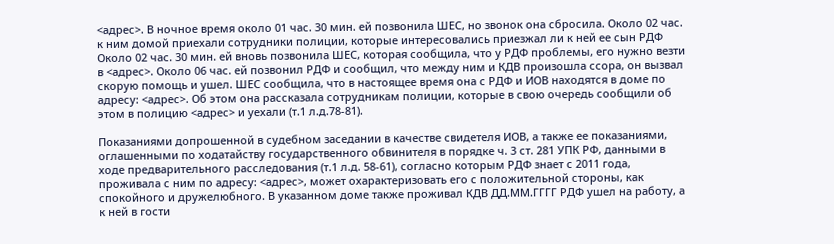<адрес>. В ночное время около 01 час. 30 мин. ей позвонила ШЕС, но звонок она сбросила. Около 02 час. к ним домой приехали сотрудники полиции, которые интересовались приезжал ли к ней ее сын РДФ Около 02 час. 30 мин. ей вновь позвонила ШЕС, которая сообщила, что у РДФ проблемы, его нужно везти в <адрес>. Около 06 час. ей позвонил РДФ и сообщил, что между ним и КДВ произошла ссора, он вызвал скорую помощь и ушел. ШЕС сообщила, что в настоящее время она с РДФ и ИОВ находятся в доме по адресу: <адрес>. Об этом она рассказала сотрудникам полиции, которые в свою очередь сообщили об этом в полицию <адрес> и уехали (т.1 л.д.78-81).

Показаниями допрошенной в судебном заседании в качестве свидетеля ИОВ, а также ее показаниями, оглашенными по ходатайству государственного обвинителя в порядке ч. 3 ст. 281 УПК РФ, данными в ходе предварительного расследования (т.1 л.д. 58-61), согласно которым РДФ знает с 2011 года, проживала с ним по адресу: <адрес>, может охарактеризовать его с положительной стороны, как спокойного и дружелюбного. В указанном доме также проживал КДВ ДД.ММ.ГГГГ РДФ ушел на работу, а к ней в гости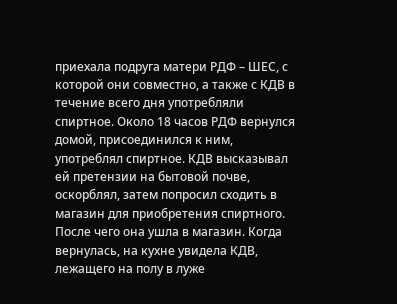приехала подруга матери РДФ – ШЕС, с которой они совместно, а также с КДВ в течение всего дня употребляли спиртное. Около 18 часов РДФ вернулся домой, присоединился к ним, употреблял спиртное. КДВ высказывал ей претензии на бытовой почве, оскорблял, затем попросил сходить в магазин для приобретения спиртного. После чего она ушла в магазин. Когда вернулась, на кухне увидела КДВ, лежащего на полу в луже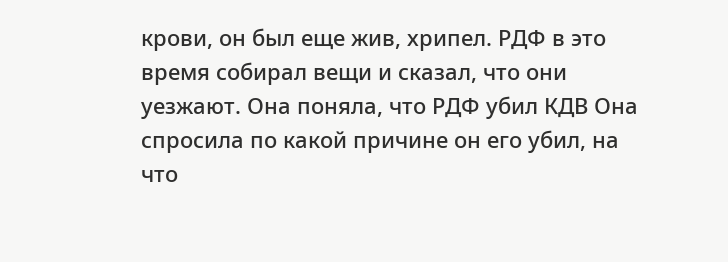крови, он был еще жив, хрипел. РДФ в это время собирал вещи и сказал, что они уезжают. Она поняла, что РДФ убил КДВ Она спросила по какой причине он его убил, на что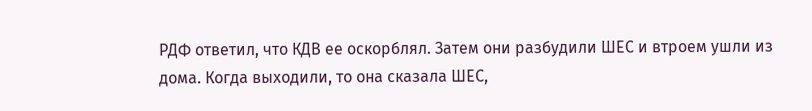РДФ ответил, что КДВ ее оскорблял. Затем они разбудили ШЕС и втроем ушли из дома. Когда выходили, то она сказала ШЕС,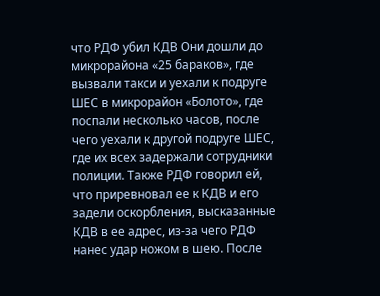что РДФ убил КДВ Они дошли до микрорайона «25 бараков», где вызвали такси и уехали к подруге ШЕС в микрорайон «Болото», где поспали несколько часов, после чего уехали к другой подруге ШЕС, где их всех задержали сотрудники полиции. Также РДФ говорил ей, что приревновал ее к КДВ и его задели оскорбления, высказанные КДВ в ее адрес, из-за чего РДФ нанес удар ножом в шею. После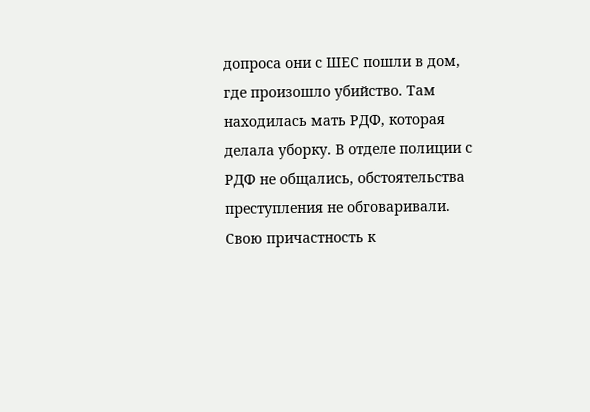допроса они с ШЕС пошли в дом, где произошло убийство. Там находилась мать РДФ, которая делала уборку. В отделе полиции с РДФ не общались, обстоятельства преступления не обговаривали. Свою причастность к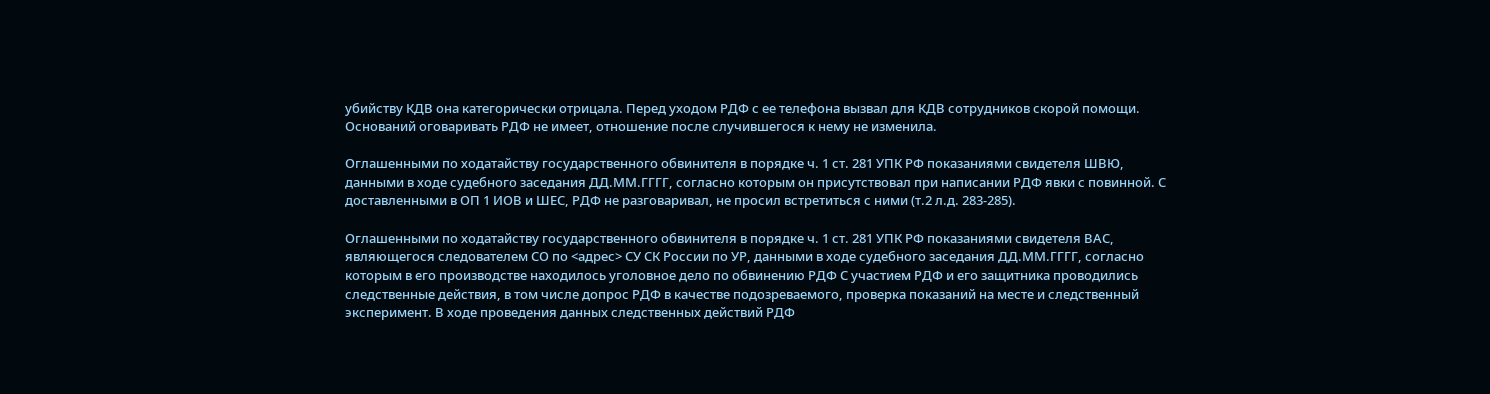убийству КДВ она категорически отрицала. Перед уходом РДФ с ее телефона вызвал для КДВ сотрудников скорой помощи. Оснований оговаривать РДФ не имеет, отношение после случившегося к нему не изменила.

Оглашенными по ходатайству государственного обвинителя в порядке ч. 1 ст. 281 УПК РФ показаниями свидетеля ШВЮ, данными в ходе судебного заседания ДД.ММ.ГГГГ, согласно которым он присутствовал при написании РДФ явки с повинной. С доставленными в ОП 1 ИОВ и ШЕС, РДФ не разговаривал, не просил встретиться с ними (т.2 л.д. 283-285).

Оглашенными по ходатайству государственного обвинителя в порядке ч. 1 ст. 281 УПК РФ показаниями свидетеля ВАС, являющегося следователем СО по <адрес> СУ СК России по УР, данными в ходе судебного заседания ДД.ММ.ГГГГ, согласно которым в его производстве находилось уголовное дело по обвинению РДФ С участием РДФ и его защитника проводились следственные действия, в том числе допрос РДФ в качестве подозреваемого, проверка показаний на месте и следственный эксперимент. В ходе проведения данных следственных действий РДФ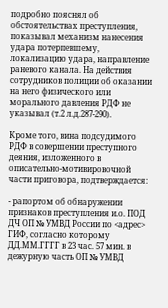подробно пояснял об обстоятельствах преступления, показывал механизм нанесения удара потерпевшему, локализацию удара, направление раневого канала. На действия сотрудников полиции об оказании на него физического или морального давления РДФ не указывал (т.2 л.д.287-290).

Кроме того, вина подсудимого РДФ в совершении преступного деяния, изложенного в описательно-мотивировочной части приговора, подтверждается:

- рапортом об обнаружении признаков преступления и.о. ПОД ДЧ ОП № УМВД России по <адрес> ГИФ, согласно которому ДД.ММ.ГГГГ в 23 час. 57 мин. в дежурную часть ОП № УМВД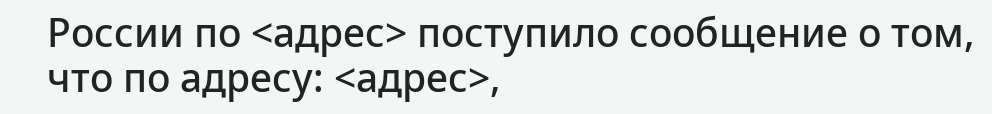России по <адрес> поступило сообщение о том, что по адресу: <адрес>,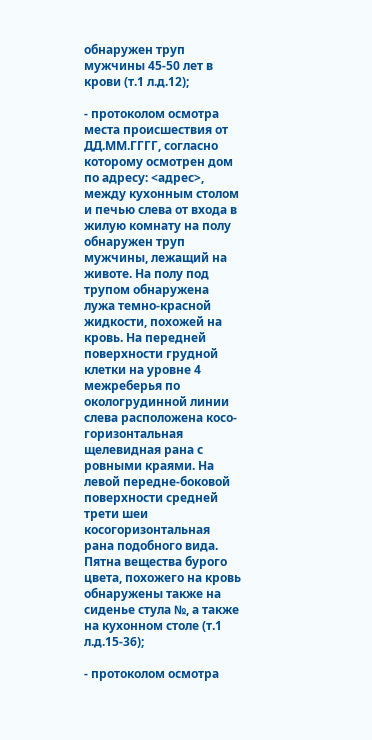обнаружен труп мужчины 45-50 лет в крови (т.1 л.д.12);

- протоколом осмотра места происшествия от ДД.ММ.ГГГГ, согласно которому осмотрен дом по адресу: <адрес>, между кухонным столом и печью слева от входа в жилую комнату на полу обнаружен труп мужчины, лежащий на животе. На полу под трупом обнаружена лужа темно-красной жидкости, похожей на кровь. На передней поверхности грудной клетки на уровне 4 межреберья по окологрудинной линии слева расположена косо-горизонтальная щелевидная рана с ровными краями. На левой передне-боковой поверхности средней трети шеи косогоризонтальная рана подобного вида. Пятна вещества бурого цвета, похожего на кровь обнаружены также на сиденье стула №, а также на кухонном столе (т.1 л.д.15-36);

- протоколом осмотра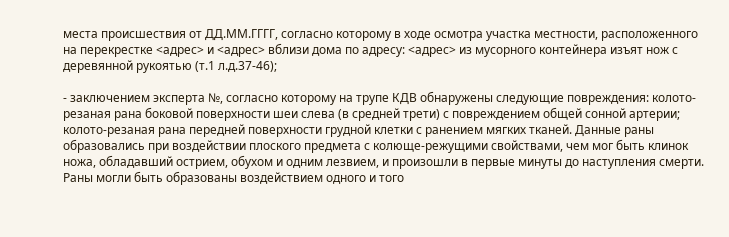места происшествия от ДД.ММ.ГГГГ, согласно которому в ходе осмотра участка местности, расположенного на перекрестке <адрес> и <адрес> вблизи дома по адресу: <адрес> из мусорного контейнера изъят нож с деревянной рукоятью (т.1 л.д.37-46);

- заключением эксперта №, согласно которому на трупе КДВ обнаружены следующие повреждения: колото-резаная рана боковой поверхности шеи слева (в средней трети) с повреждением общей сонной артерии; колото-резаная рана передней поверхности грудной клетки с ранением мягких тканей. Данные раны образовались при воздействии плоского предмета с колюще-режущими свойствами, чем мог быть клинок ножа, обладавший острием, обухом и одним лезвием, и произошли в первые минуты до наступления смерти. Раны могли быть образованы воздействием одного и того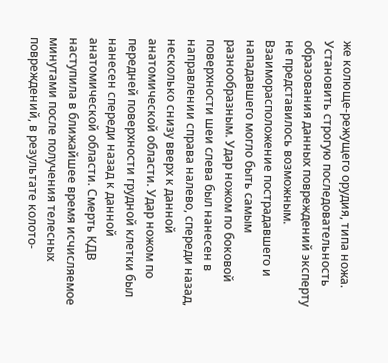же колюще-режущего орудия, типа ножа. Установить строгую последовательность образования данных повреждений эксперту не представилось возможным. Взаиморасположение пострадавшего и нападавшего могло быть самым разнообразным. Удар ножом по боковой поверхности шеи слева был нанесен в направлении справа налево, спереди назад, несколько снизу вверх к данной анатомической области. Удар ножом по передней поверхности грудной клетки был нанесен спереди назад к данной анатомической области. Смерть КДВ наступила в ближайшее время исчисляемое минутами после получения телесных повреждений, в результате колото-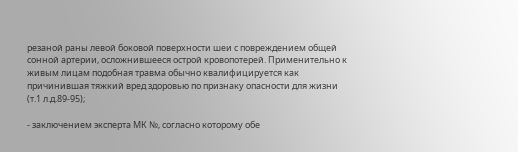резаной раны левой боковой поверхности шеи с повреждением общей сонной артерии, осложнившееся острой кровопотерей. Применительно к живым лицам подобная травма обычно квалифицируется как причинившая тяжкий вред здоровью по признаку опасности для жизни (т.1 л.д.89-95);

- заключением эксперта МК №, согласно которому обе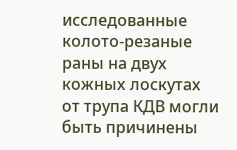исследованные колото-резаные раны на двух кожных лоскутах от трупа КДВ могли быть причинены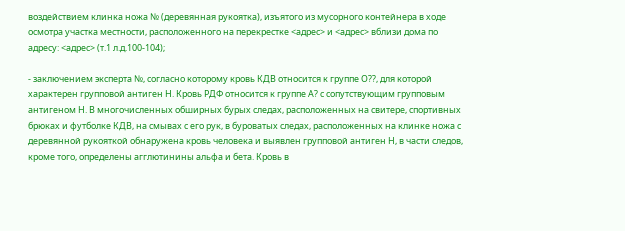воздействием клинка ножа № (деревянная рукоятка), изъятого из мусорного контейнера в ходе осмотра участка местности, расположенного на перекрестке <адрес> и <адрес> вблизи дома по адресу: <адрес> (т.1 л.д.100-104);

- заключением эксперта №, согласно которому кровь КДВ относится к группе О??, для которой характерен групповой антиген Н. Кровь РДФ относится к группе А? с сопутствующим групповым антигеном Н. В многочисленных обширных бурых следах, расположенных на свитере, спортивных брюках и футболке КДВ, на смывах с его рук, в буроватых следах, расположенных на клинке ножа с деревянной рукояткой обнаружена кровь человека и выявлен групповой антиген Н, в части следов, кроме того, определены агглютинины альфа и бета. Кровь в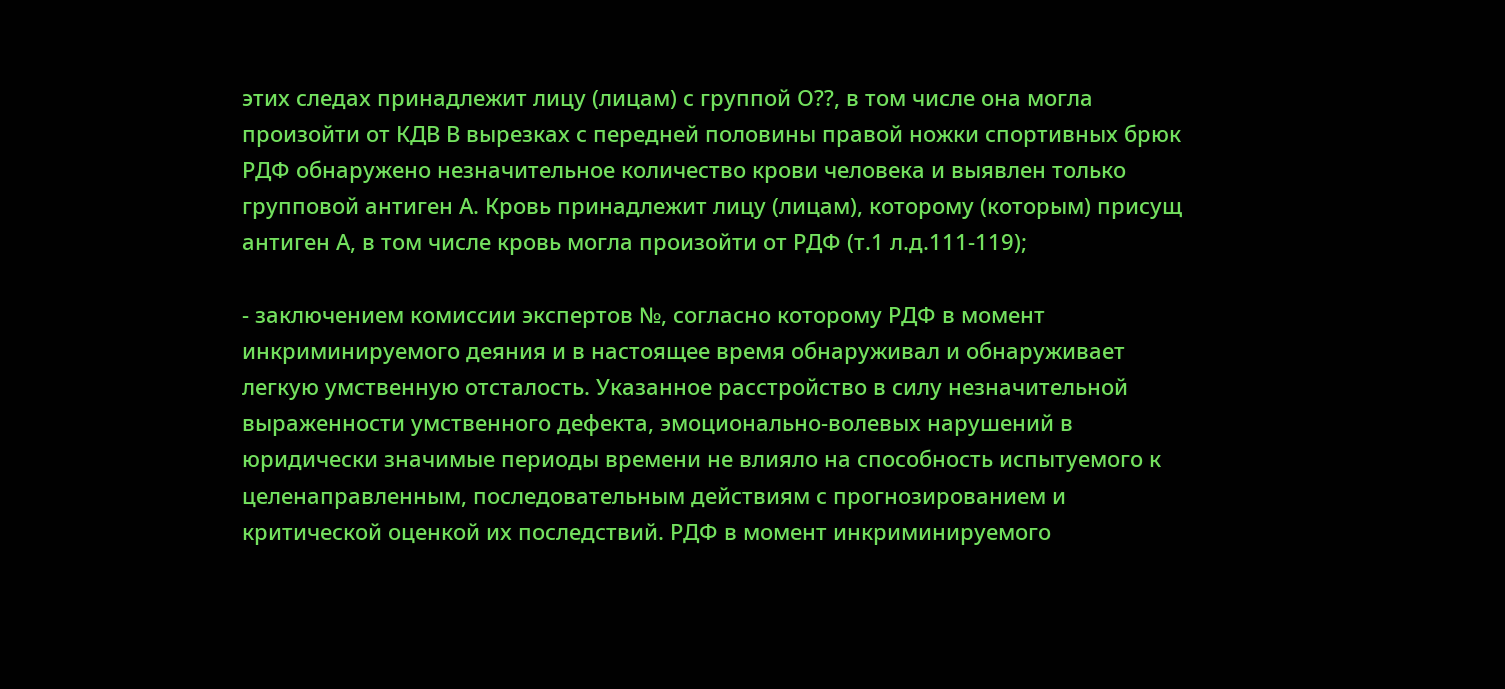этих следах принадлежит лицу (лицам) с группой О??, в том числе она могла произойти от КДВ В вырезках с передней половины правой ножки спортивных брюк РДФ обнаружено незначительное количество крови человека и выявлен только групповой антиген А. Кровь принадлежит лицу (лицам), которому (которым) присущ антиген А, в том числе кровь могла произойти от РДФ (т.1 л.д.111-119);

- заключением комиссии экспертов №, согласно которому РДФ в момент инкриминируемого деяния и в настоящее время обнаруживал и обнаруживает легкую умственную отсталость. Указанное расстройство в силу незначительной выраженности умственного дефекта, эмоционально-волевых нарушений в юридически значимые периоды времени не влияло на способность испытуемого к целенаправленным, последовательным действиям с прогнозированием и критической оценкой их последствий. РДФ в момент инкриминируемого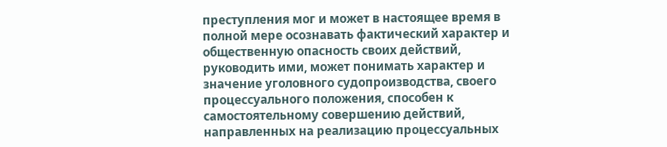преступления мог и может в настоящее время в полной мере осознавать фактический характер и общественную опасность своих действий, руководить ими, может понимать характер и значение уголовного судопроизводства, своего процессуального положения, способен к самостоятельному совершению действий, направленных на реализацию процессуальных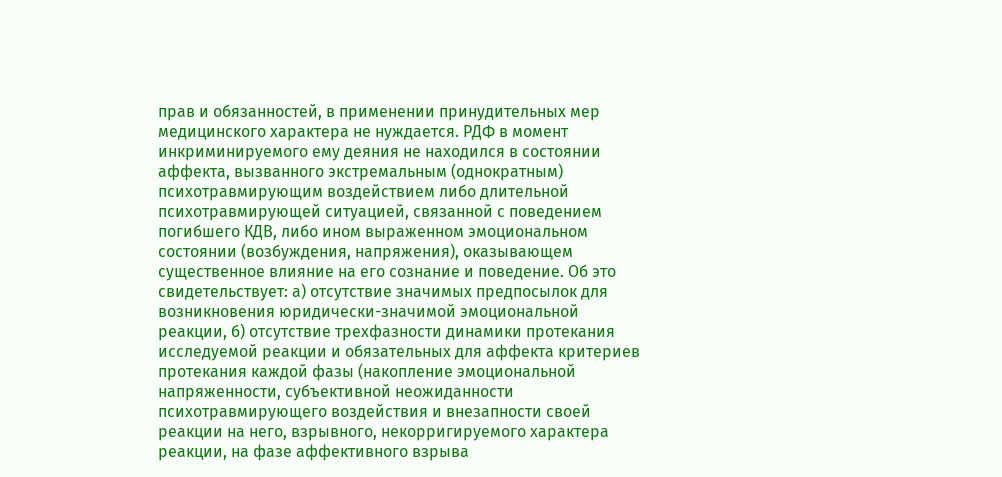прав и обязанностей, в применении принудительных мер медицинского характера не нуждается. РДФ в момент инкриминируемого ему деяния не находился в состоянии аффекта, вызванного экстремальным (однократным) психотравмирующим воздействием либо длительной психотравмирующей ситуацией, связанной с поведением погибшего КДВ, либо ином выраженном эмоциональном состоянии (возбуждения, напряжения), оказывающем существенное влияние на его сознание и поведение. Об это свидетельствует: а) отсутствие значимых предпосылок для возникновения юридически-значимой эмоциональной реакции, б) отсутствие трехфазности динамики протекания исследуемой реакции и обязательных для аффекта критериев протекания каждой фазы (накопление эмоциональной напряженности, субъективной неожиданности психотравмирующего воздействия и внезапности своей реакции на него, взрывного, некорригируемого характера реакции, на фазе аффективного взрыва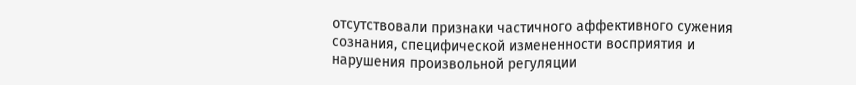отсутствовали признаки частичного аффективного сужения сознания, специфической измененности восприятия и нарушения произвольной регуляции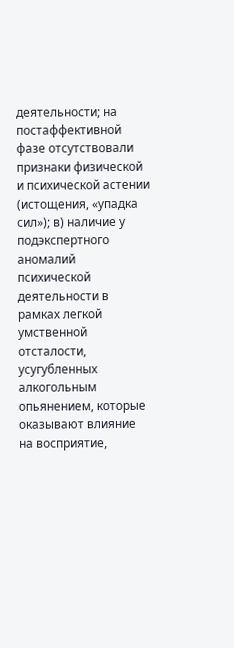деятельности; на постаффективной фазе отсутствовали признаки физической и психической астении (истощения, «упадка сил»); в) наличие у подэкспертного аномалий психической деятельности в рамках легкой умственной отсталости, усугубленных алкогольным опьянением, которые оказывают влияние на восприятие,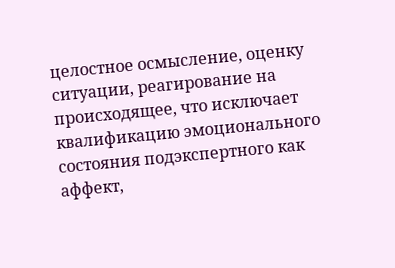целостное осмысление, оценку ситуации, реагирование на происходящее, что исключает квалификацию эмоционального состояния подэкспертного как аффект,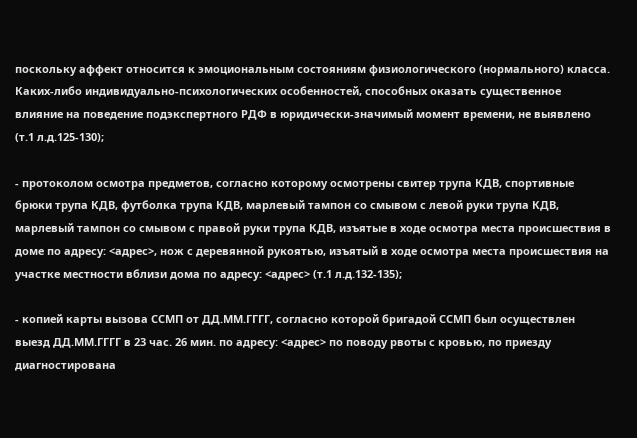поскольку аффект относится к эмоциональным состояниям физиологического (нормального) класса. Каких-либо индивидуально-психологических особенностей, способных оказать существенное влияние на поведение подэкспертного РДФ в юридически-значимый момент времени, не выявлено (т.1 л.д.125-130);

- протоколом осмотра предметов, согласно которому осмотрены свитер трупа КДВ, спортивные брюки трупа КДВ, футболка трупа КДВ, марлевый тампон со смывом с левой руки трупа КДВ, марлевый тампон со смывом с правой руки трупа КДВ, изъятые в ходе осмотра места происшествия в доме по адресу: <адрес>, нож с деревянной рукоятью, изъятый в ходе осмотра места происшествия на участке местности вблизи дома по адресу: <адрес> (т.1 л.д.132-135);

- копией карты вызова ССМП от ДД.ММ.ГГГГ, согласно которой бригадой ССМП был осуществлен выезд ДД.ММ.ГГГГ в 23 час. 26 мин. по адресу: <адрес> по поводу рвоты с кровью, по приезду диагностирована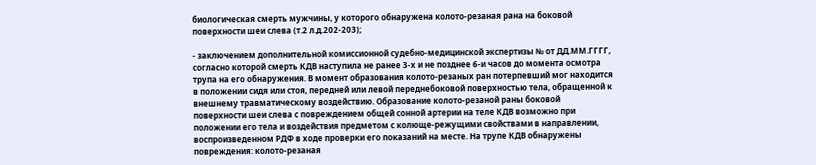биологическая смерть мужчины, у которого обнаружена колото-резаная рана на боковой поверхности шеи слева (т.2 л.д.202-203);

- заключением дополнительной комиссионной судебно-медицинской экспертизы № от ДД.ММ.ГГГГ, согласно которой смерть КДВ наступила не ранее 3-х и не позднее 6-и часов до момента осмотра трупа на его обнаружения. В момент образования колото-резаных ран потерпевший мог находится в положении сидя или стоя, передней или левой переднебоковой поверхностью тела, обращенной к внешнему травматическому воздействию. Образование колото-резаной раны боковой поверхности шеи слева с повреждением общей сонной артерии на теле КДВ возможно при положении его тела и воздействия предметом с колюще-режущими свойствами в направлении, воспроизведенном РДФ в ходе проверки его показаний на месте. На трупе КДВ обнаружены повреждения: колото-резаная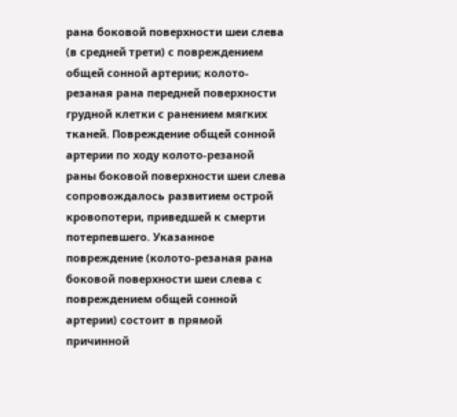рана боковой поверхности шеи слева (в средней трети) с повреждением общей сонной артерии; колото-резаная рана передней поверхности грудной клетки с ранением мягких тканей. Повреждение общей сонной артерии по ходу колото-резаной раны боковой поверхности шеи слева сопровождалось развитием острой кровопотери, приведшей к смерти потерпевшего. Указанное повреждение (колото-резаная рана боковой поверхности шеи слева с повреждением общей сонной артерии) состоит в прямой причинной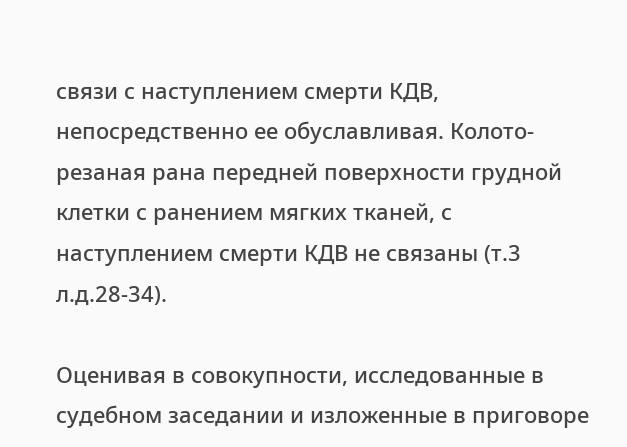связи с наступлением смерти КДВ, непосредственно ее обуславливая. Колото-резаная рана передней поверхности грудной клетки с ранением мягких тканей, с наступлением смерти КДВ не связаны (т.3 л.д.28-34).

Оценивая в совокупности, исследованные в судебном заседании и изложенные в приговоре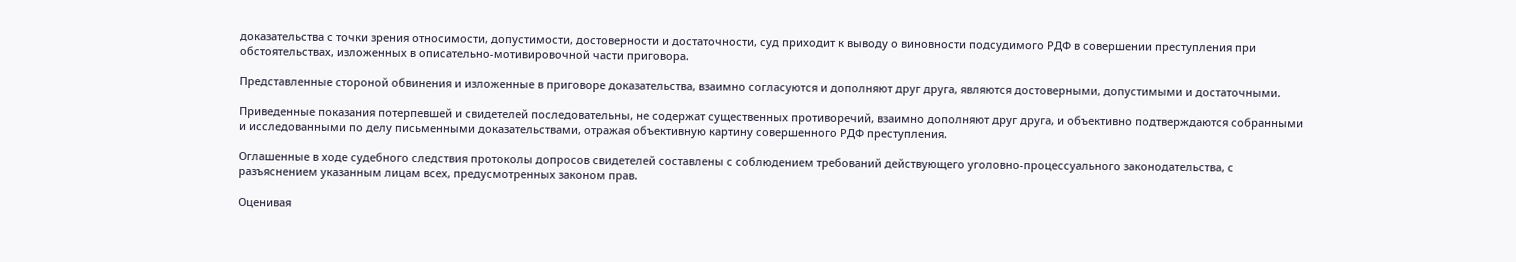доказательства с точки зрения относимости, допустимости, достоверности и достаточности, суд приходит к выводу о виновности подсудимого РДФ в совершении преступления при обстоятельствах, изложенных в описательно-мотивировочной части приговора.

Представленные стороной обвинения и изложенные в приговоре доказательства, взаимно согласуются и дополняют друг друга, являются достоверными, допустимыми и достаточными.

Приведенные показания потерпевшей и свидетелей последовательны, не содержат существенных противоречий, взаимно дополняют друг друга, и объективно подтверждаются собранными и исследованными по делу письменными доказательствами, отражая объективную картину совершенного РДФ преступления.

Оглашенные в ходе судебного следствия протоколы допросов свидетелей составлены с соблюдением требований действующего уголовно-процессуального законодательства, с разъяснением указанным лицам всех, предусмотренных законом прав.

Оценивая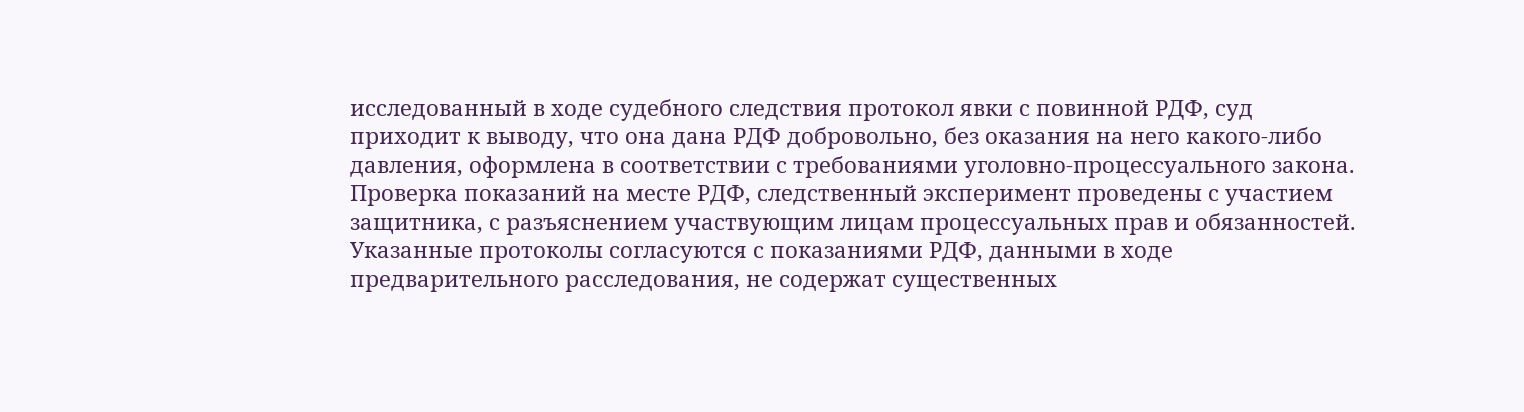исследованный в ходе судебного следствия протокол явки с повинной РДФ, суд приходит к выводу, что она дана РДФ добровольно, без оказания на него какого-либо давления, оформлена в соответствии с требованиями уголовно-процессуального закона. Проверка показаний на месте РДФ, следственный эксперимент проведены с участием защитника, с разъяснением участвующим лицам процессуальных прав и обязанностей. Указанные протоколы согласуются с показаниями РДФ, данными в ходе предварительного расследования, не содержат существенных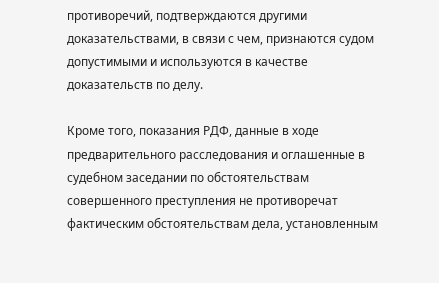противоречий, подтверждаются другими доказательствами, в связи с чем, признаются судом допустимыми и используются в качестве доказательств по делу.

Кроме того, показания РДФ, данные в ходе предварительного расследования и оглашенные в судебном заседании по обстоятельствам совершенного преступления не противоречат фактическим обстоятельствам дела, установленным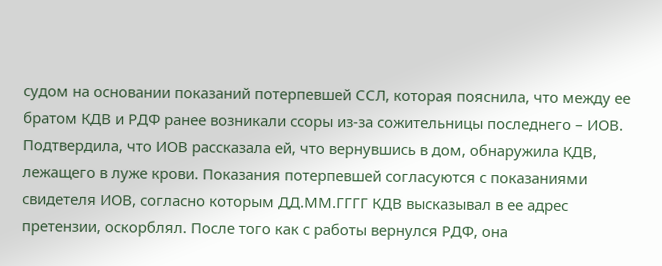судом на основании показаний потерпевшей ССЛ, которая пояснила, что между ее братом КДВ и РДФ ранее возникали ссоры из-за сожительницы последнего – ИОВ. Подтвердила, что ИОВ рассказала ей, что вернувшись в дом, обнаружила КДВ, лежащего в луже крови. Показания потерпевшей согласуются с показаниями свидетеля ИОВ, согласно которым ДД.ММ.ГГГГ КДВ высказывал в ее адрес претензии, оскорблял. После того как с работы вернулся РДФ, она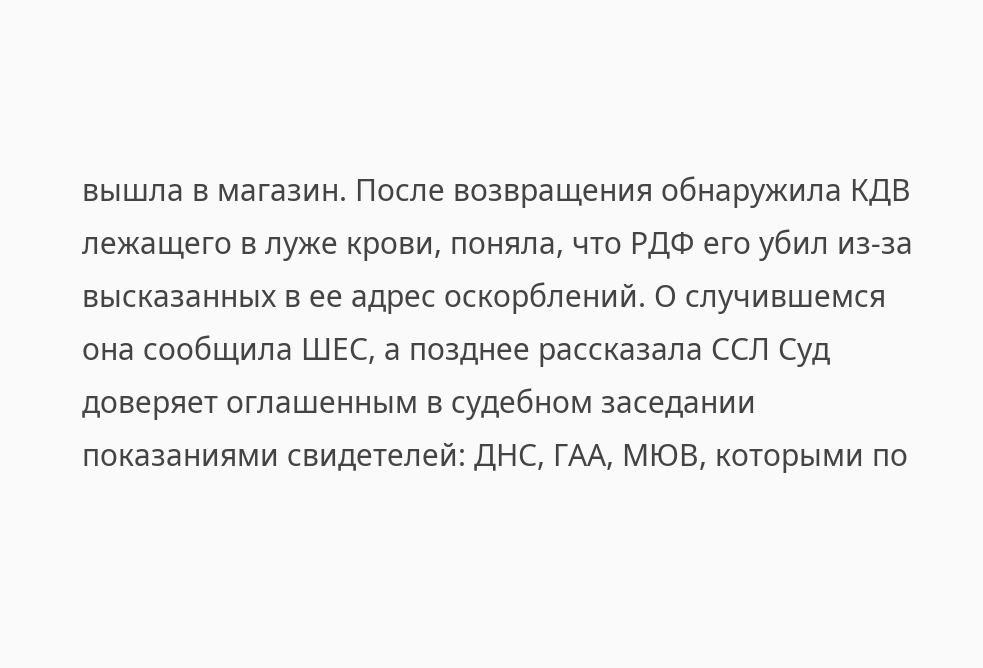вышла в магазин. После возвращения обнаружила КДВ лежащего в луже крови, поняла, что РДФ его убил из-за высказанных в ее адрес оскорблений. О случившемся она сообщила ШЕС, а позднее рассказала ССЛ Суд доверяет оглашенным в судебном заседании показаниями свидетелей: ДНС, ГАА, МЮВ, которыми по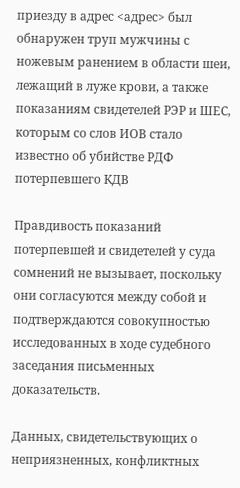приезду в адрес <адрес> был обнаружен труп мужчины с ножевым ранением в области шеи, лежащий в луже крови, а также показаниям свидетелей РЭР и ШЕС, которым со слов ИОВ стало известно об убийстве РДФ потерпевшего КДВ

Правдивость показаний потерпевшей и свидетелей у суда сомнений не вызывает, поскольку они согласуются между собой и подтверждаются совокупностью исследованных в ходе судебного заседания письменных доказательств.

Данных, свидетельствующих о неприязненных, конфликтных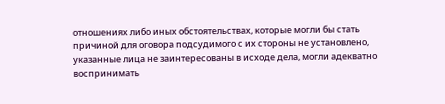отношениях либо иных обстоятельствах, которые могли бы стать причиной для оговора подсудимого с их стороны не установлено, указанные лица не заинтересованы в исходе дела, могли адекватно воспринимать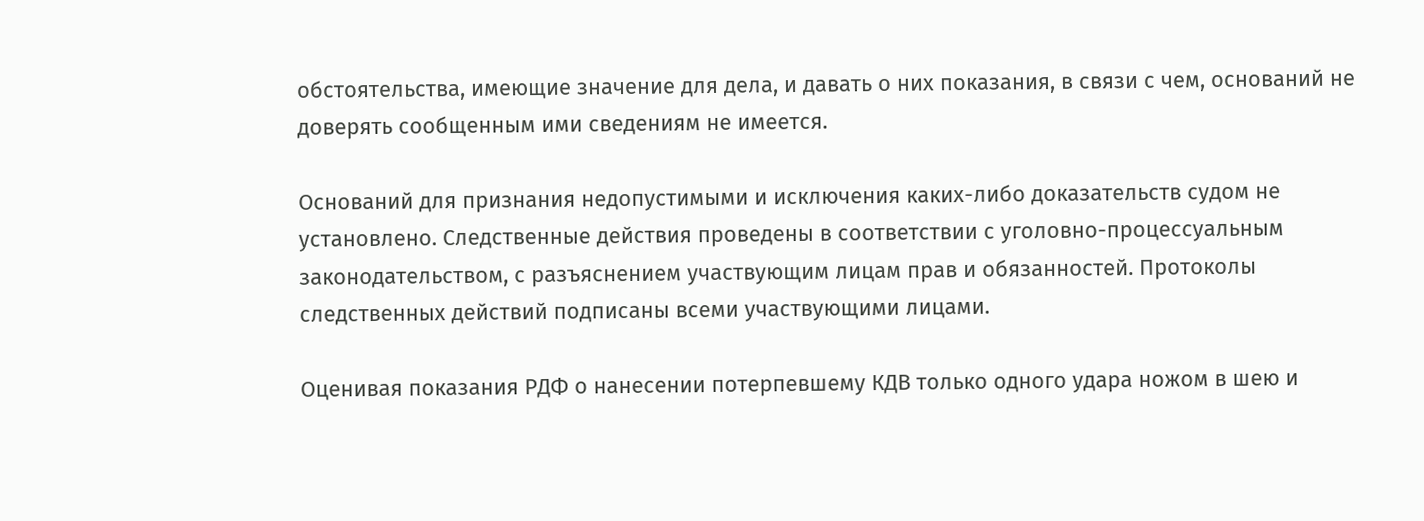обстоятельства, имеющие значение для дела, и давать о них показания, в связи с чем, оснований не доверять сообщенным ими сведениям не имеется.

Оснований для признания недопустимыми и исключения каких-либо доказательств судом не установлено. Следственные действия проведены в соответствии с уголовно-процессуальным законодательством, с разъяснением участвующим лицам прав и обязанностей. Протоколы следственных действий подписаны всеми участвующими лицами.

Оценивая показания РДФ о нанесении потерпевшему КДВ только одного удара ножом в шею и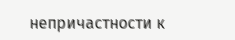непричастности к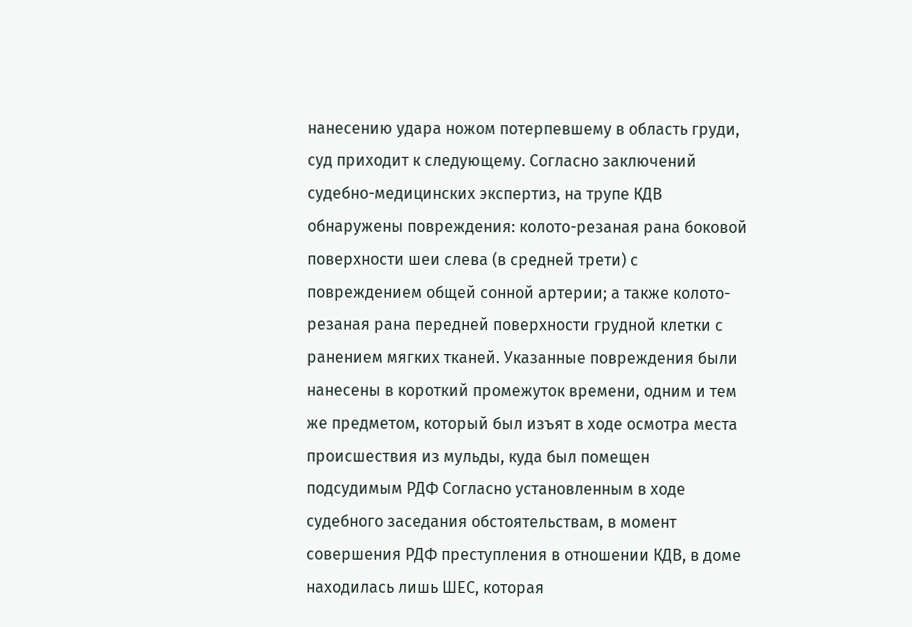нанесению удара ножом потерпевшему в область груди, суд приходит к следующему. Согласно заключений судебно-медицинских экспертиз, на трупе КДВ обнаружены повреждения: колото-резаная рана боковой поверхности шеи слева (в средней трети) с повреждением общей сонной артерии; а также колото-резаная рана передней поверхности грудной клетки с ранением мягких тканей. Указанные повреждения были нанесены в короткий промежуток времени, одним и тем же предметом, который был изъят в ходе осмотра места происшествия из мульды, куда был помещен подсудимым РДФ Согласно установленным в ходе судебного заседания обстоятельствам, в момент совершения РДФ преступления в отношении КДВ, в доме находилась лишь ШЕС, которая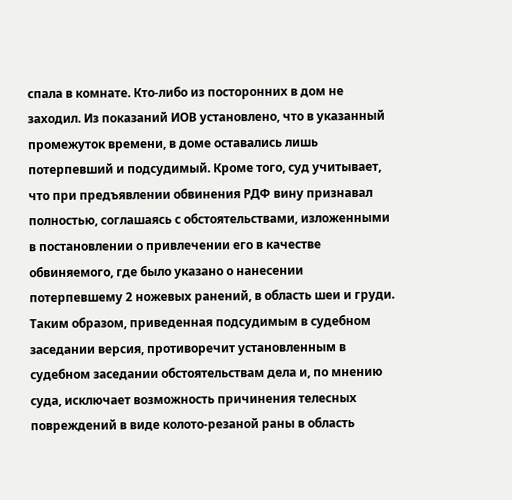спала в комнате. Кто-либо из посторонних в дом не заходил. Из показаний ИОВ установлено, что в указанный промежуток времени, в доме оставались лишь потерпевший и подсудимый. Кроме того, суд учитывает, что при предъявлении обвинения РДФ вину признавал полностью, соглашаясь с обстоятельствами, изложенными в постановлении о привлечении его в качестве обвиняемого, где было указано о нанесении потерпевшему 2 ножевых ранений, в область шеи и груди. Таким образом, приведенная подсудимым в судебном заседании версия, противоречит установленным в судебном заседании обстоятельствам дела и, по мнению суда, исключает возможность причинения телесных повреждений в виде колото-резаной раны в область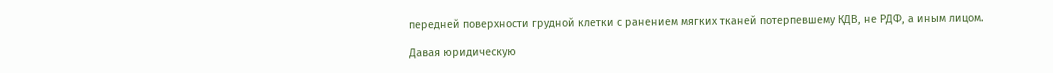передней поверхности грудной клетки с ранением мягких тканей потерпевшему КДВ, не РДФ, а иным лицом.

Давая юридическую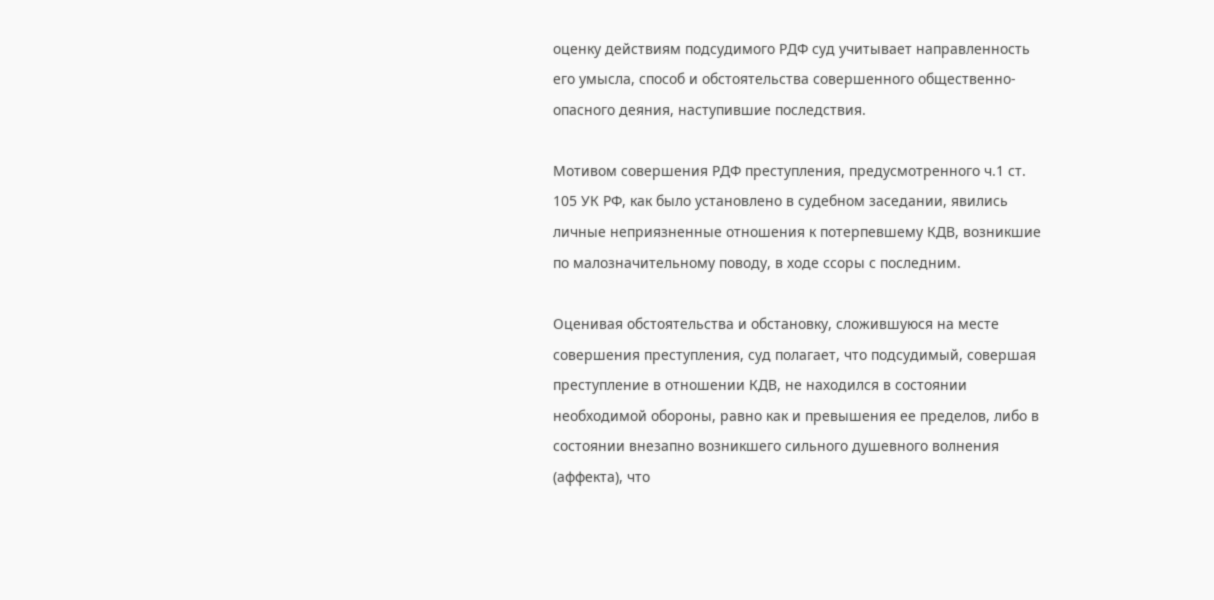оценку действиям подсудимого РДФ суд учитывает направленность его умысла, способ и обстоятельства совершенного общественно-опасного деяния, наступившие последствия.

Мотивом совершения РДФ преступления, предусмотренного ч.1 ст. 105 УК РФ, как было установлено в судебном заседании, явились личные неприязненные отношения к потерпевшему КДВ, возникшие по малозначительному поводу, в ходе ссоры с последним.

Оценивая обстоятельства и обстановку, сложившуюся на месте совершения преступления, суд полагает, что подсудимый, совершая преступление в отношении КДВ, не находился в состоянии необходимой обороны, равно как и превышения ее пределов, либо в состоянии внезапно возникшего сильного душевного волнения (аффекта), что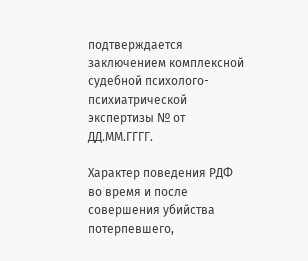подтверждается заключением комплексной судебной психолого-психиатрической экспертизы № от ДД.ММ.ГГГГ.

Характер поведения РДФ во время и после совершения убийства потерпевшего,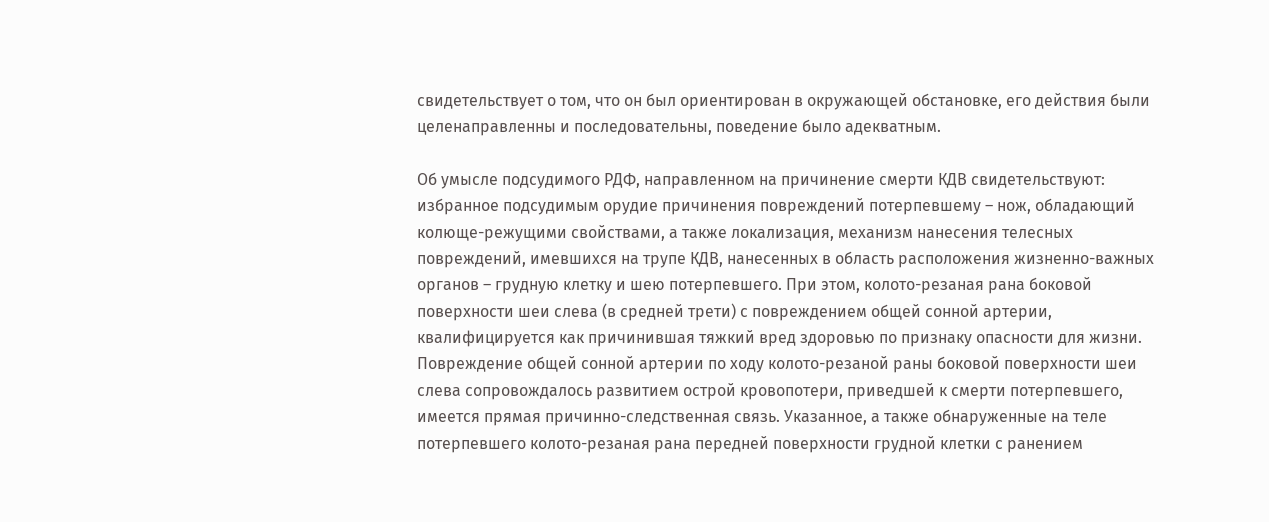свидетельствует о том, что он был ориентирован в окружающей обстановке, его действия были целенаправленны и последовательны, поведение было адекватным.

Об умысле подсудимого РДФ, направленном на причинение смерти КДВ свидетельствуют: избранное подсудимым орудие причинения повреждений потерпевшему – нож, обладающий колюще-режущими свойствами, а также локализация, механизм нанесения телесных повреждений, имевшихся на трупе КДВ, нанесенных в область расположения жизненно-важных органов – грудную клетку и шею потерпевшего. При этом, колото-резаная рана боковой поверхности шеи слева (в средней трети) с повреждением общей сонной артерии, квалифицируется как причинившая тяжкий вред здоровью по признаку опасности для жизни. Повреждение общей сонной артерии по ходу колото-резаной раны боковой поверхности шеи слева сопровождалось развитием острой кровопотери, приведшей к смерти потерпевшего, имеется прямая причинно-следственная связь. Указанное, а также обнаруженные на теле потерпевшего колото-резаная рана передней поверхности грудной клетки с ранением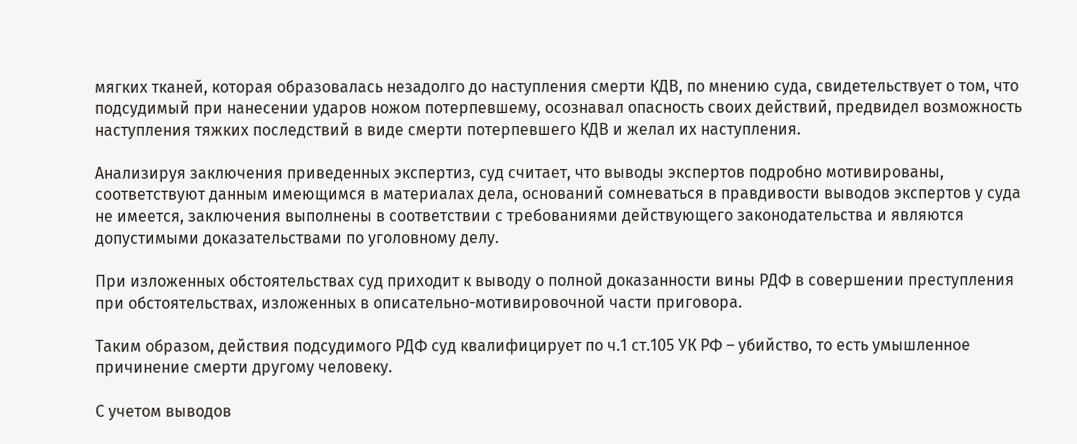мягких тканей, которая образовалась незадолго до наступления смерти КДВ, по мнению суда, свидетельствует о том, что подсудимый при нанесении ударов ножом потерпевшему, осознавал опасность своих действий, предвидел возможность наступления тяжких последствий в виде смерти потерпевшего КДВ и желал их наступления.

Анализируя заключения приведенных экспертиз, суд считает, что выводы экспертов подробно мотивированы, соответствуют данным имеющимся в материалах дела, оснований сомневаться в правдивости выводов экспертов у суда не имеется, заключения выполнены в соответствии с требованиями действующего законодательства и являются допустимыми доказательствами по уголовному делу.

При изложенных обстоятельствах суд приходит к выводу о полной доказанности вины РДФ в совершении преступления при обстоятельствах, изложенных в описательно-мотивировочной части приговора.

Таким образом, действия подсудимого РДФ суд квалифицирует по ч.1 ст.105 УК РФ – убийство, то есть умышленное причинение смерти другому человеку.

С учетом выводов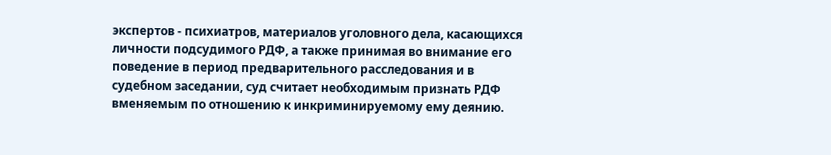экспертов - психиатров, материалов уголовного дела, касающихся личности подсудимого РДФ, а также принимая во внимание его поведение в период предварительного расследования и в судебном заседании, суд считает необходимым признать РДФ вменяемым по отношению к инкриминируемому ему деянию.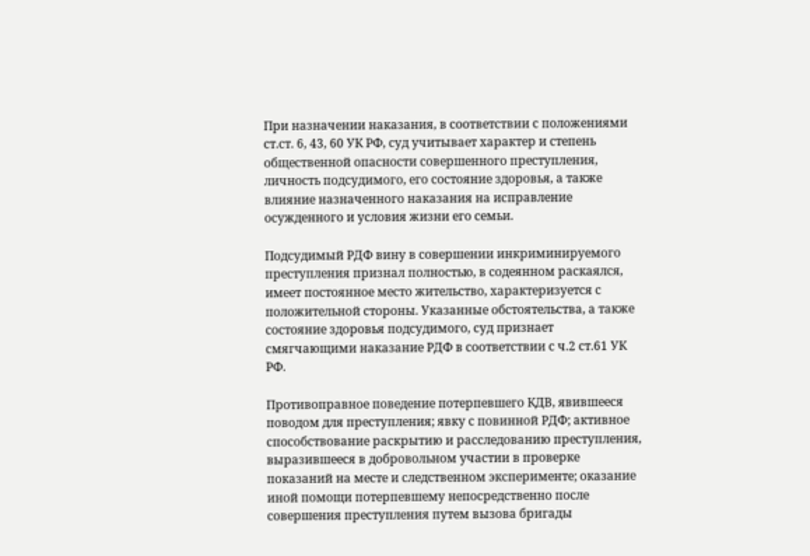При назначении наказания, в соответствии с положениями ст.ст. 6, 43, 60 УК РФ, суд учитывает характер и степень общественной опасности совершенного преступления, личность подсудимого, его состояние здоровья, а также влияние назначенного наказания на исправление осужденного и условия жизни его семьи.

Подсудимый РДФ вину в совершении инкриминируемого преступления признал полностью, в содеянном раскаялся, имеет постоянное место жительство, характеризуется с положительной стороны. Указанные обстоятельства, а также состояние здоровья подсудимого, суд признает смягчающими наказание РДФ в соответствии с ч.2 ст.61 УК РФ.

Противоправное поведение потерпевшего КДВ, явившееся поводом для преступления; явку с повинной РДФ; активное способствование раскрытию и расследованию преступления, выразившееся в добровольном участии в проверке показаний на месте и следственном эксперименте; оказание иной помощи потерпевшему непосредственно после совершения преступления путем вызова бригады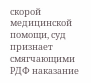скорой медицинской помощи, суд признает смягчающими РДФ наказание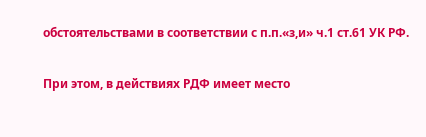обстоятельствами в соответствии с п.п.«з,и» ч.1 ст.61 УК РФ.

При этом, в действиях РДФ имеет место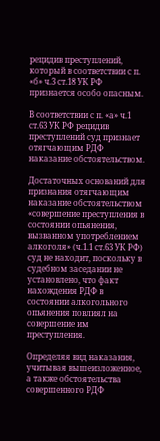рецидив преступлений, который в соответствии с п. «б» ч.3 ст.18 УК РФ признается особо опасным.

В соответствии с п. «а» ч.1 ст.63 УК РФ рецидив преступлений суд признает отягчающим РДФ наказание обстоятельством.

Достаточных оснований для признания отягчающим наказание обстоятельством «совершение преступления в состоянии опьянения, вызванном употреблением алкоголя» (ч.1.1 ст.63 УК РФ) суд не находит, поскольку в судебном заседании не установлено, что факт нахождения РДФ в состоянии алкогольного опьянения повлиял на совершение им преступления.

Определяя вид наказания, учитывая вышеизложенное, а также обстоятельства совершенного РДФ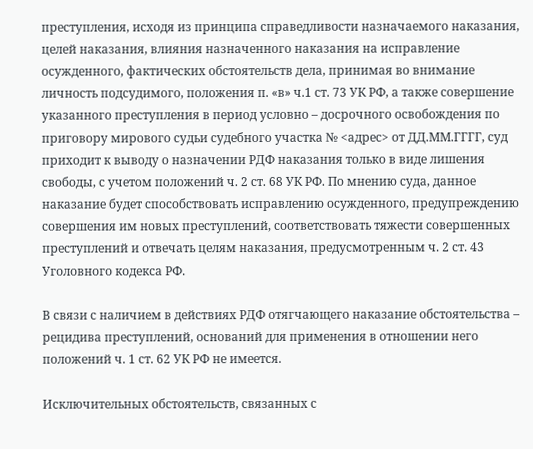преступления, исходя из принципа справедливости назначаемого наказания, целей наказания, влияния назначенного наказания на исправление осужденного, фактических обстоятельств дела, принимая во внимание личность подсудимого, положения п. «в» ч.1 ст. 73 УК РФ, а также совершение указанного преступления в период условно – досрочного освобождения по приговору мирового судьи судебного участка № <адрес> от ДД.ММ.ГГГГ, суд приходит к выводу о назначении РДФ наказания только в виде лишения свободы, с учетом положений ч. 2 ст. 68 УК РФ. По мнению суда, данное наказание будет способствовать исправлению осужденного, предупреждению совершения им новых преступлений, соответствовать тяжести совершенных преступлений и отвечать целям наказания, предусмотренным ч. 2 ст. 43 Уголовного кодекса РФ.

В связи с наличием в действиях РДФ отягчающего наказание обстоятельства – рецидива преступлений, оснований для применения в отношении него положений ч. 1 ст. 62 УК РФ не имеется.

Исключительных обстоятельств, связанных с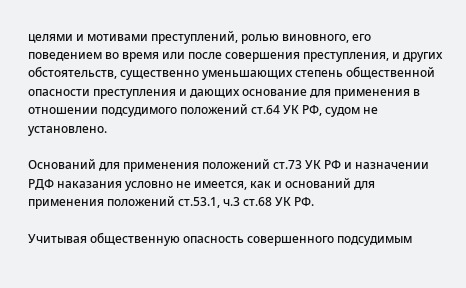целями и мотивами преступлений, ролью виновного, его поведением во время или после совершения преступления, и других обстоятельств, существенно уменьшающих степень общественной опасности преступления и дающих основание для применения в отношении подсудимого положений ст.64 УК РФ, судом не установлено.

Оснований для применения положений ст.73 УК РФ и назначении РДФ наказания условно не имеется, как и оснований для применения положений ст.53.1, ч.3 ст.68 УК РФ.

Учитывая общественную опасность совершенного подсудимым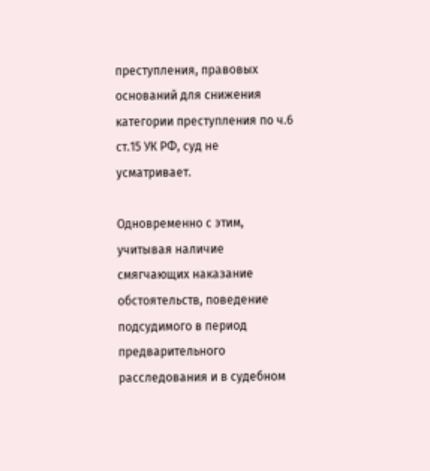преступления, правовых оснований для снижения категории преступления по ч.6 ст.15 УК РФ, суд не усматривает.

Одновременно с этим, учитывая наличие смягчающих наказание обстоятельств, поведение подсудимого в период предварительного расследования и в судебном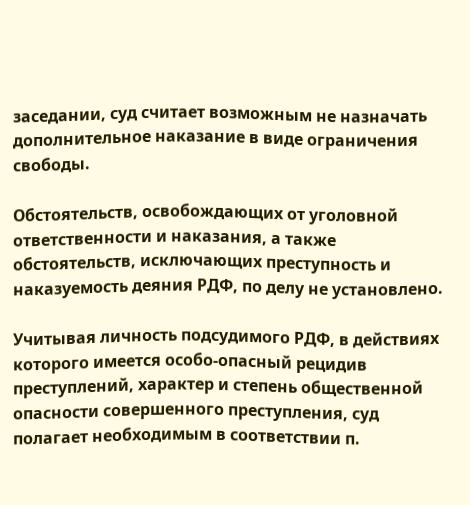заседании, суд считает возможным не назначать дополнительное наказание в виде ограничения свободы.

Обстоятельств, освобождающих от уголовной ответственности и наказания, а также обстоятельств, исключающих преступность и наказуемость деяния РДФ, по делу не установлено.

Учитывая личность подсудимого РДФ, в действиях которого имеется особо-опасный рецидив преступлений, характер и степень общественной опасности совершенного преступления, суд полагает необходимым в соответствии п.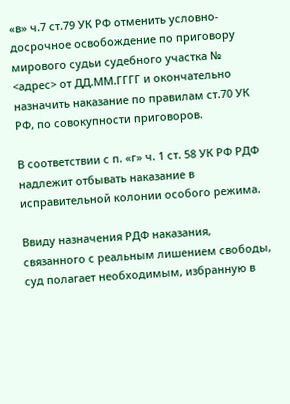«в» ч.7 ст.79 УК РФ отменить условно-досрочное освобождение по приговору мирового судьи судебного участка № <адрес> от ДД.ММ.ГГГГ и окончательно назначить наказание по правилам ст.70 УК РФ, по совокупности приговоров.

В соответствии с п. «г» ч. 1 ст. 58 УК РФ РДФ надлежит отбывать наказание в исправительной колонии особого режима.

Ввиду назначения РДФ наказания, связанного с реальным лишением свободы, суд полагает необходимым, избранную в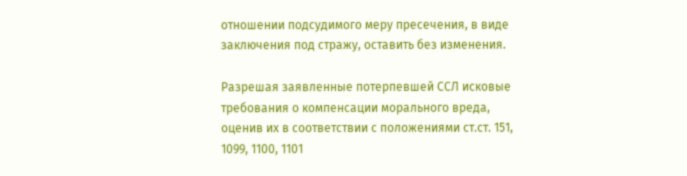отношении подсудимого меру пресечения, в виде заключения под стражу, оставить без изменения.

Разрешая заявленные потерпевшей ССЛ исковые требования о компенсации морального вреда, оценив их в соответствии с положениями ст.ст. 151, 1099, 1100, 1101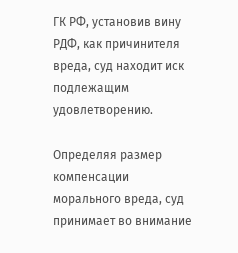ГК РФ, установив вину РДФ, как причинителя вреда, суд находит иск подлежащим удовлетворению.

Определяя размер компенсации морального вреда, суд принимает во внимание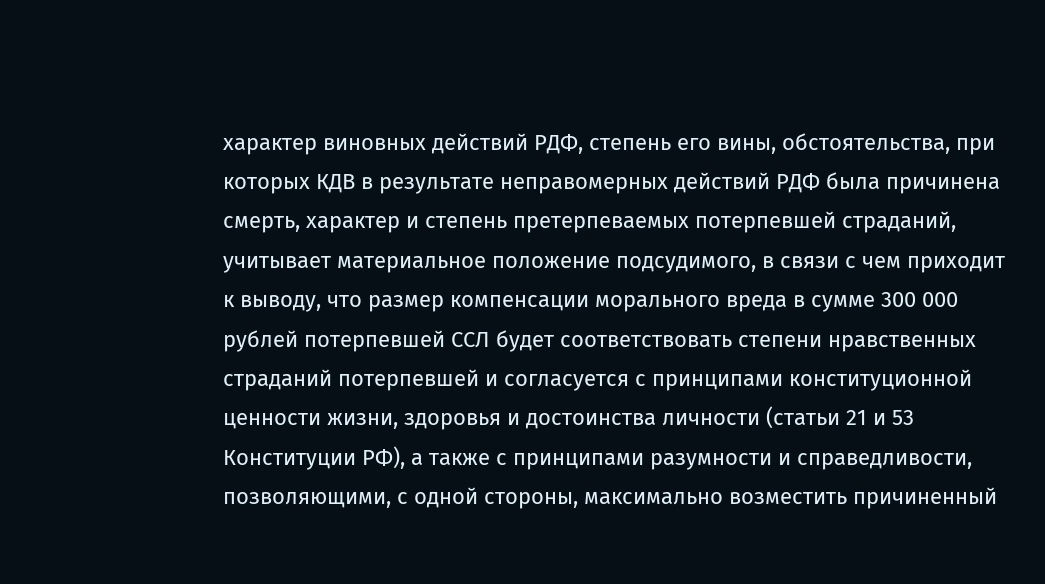характер виновных действий РДФ, степень его вины, обстоятельства, при которых КДВ в результате неправомерных действий РДФ была причинена смерть, характер и степень претерпеваемых потерпевшей страданий, учитывает материальное положение подсудимого, в связи с чем приходит к выводу, что размер компенсации морального вреда в сумме 300 000 рублей потерпевшей ССЛ будет соответствовать степени нравственных страданий потерпевшей и согласуется с принципами конституционной ценности жизни, здоровья и достоинства личности (статьи 21 и 53 Конституции РФ), а также с принципами разумности и справедливости, позволяющими, с одной стороны, максимально возместить причиненный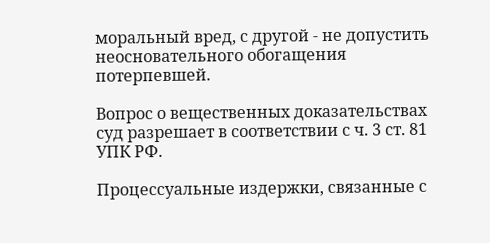моральный вред, с другой - не допустить неосновательного обогащения потерпевшей.

Вопрос о вещественных доказательствах суд разрешает в соответствии с ч. 3 ст. 81 УПК РФ.

Процессуальные издержки, связанные с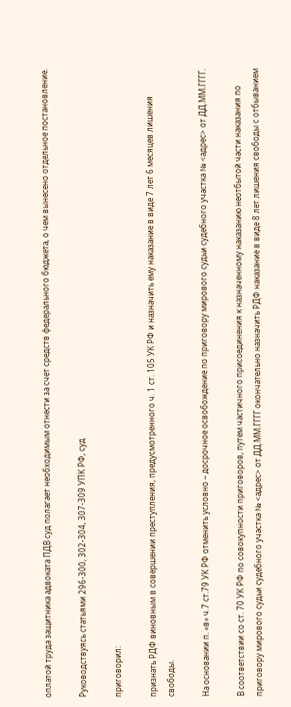оплатой труда защитника адвоката ПДВ суд полагает необходимым отнести за счет средств федерального бюджета, о чем вынесено отдельное постановление.

Руководствуясь статьями 296-300, 302-304, 307-309 УПК РФ, суд

приговорил:

признать РДФ виновным в совершении преступления, предусмотренного ч. 1 ст. 105 УК РФ и назначить ему наказание в виде 7 лет 6 месяцев лишения свободы.

На основании п. «в» ч.7 ст.79 УК РФ отменить условно – досрочное освобождение по приговору мирового судьи судебного участка № <адрес> от ДД.ММ.ГГГГ.

В соответствии со ст. 70 УК РФ по совокупности приговоров, путем частичного присоединения к назначенному наказанию неотбытой части наказания по приговору мирового судьи судебного участка № <адрес> от ДД.ММ.ГГГГ окончательно назначить РДФ наказание в виде 8 лет лишения свободы с отбыванием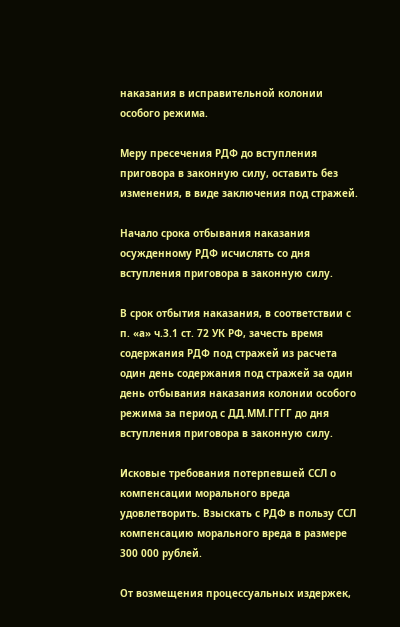наказания в исправительной колонии особого режима.

Меру пресечения РДФ до вступления приговора в законную силу, оставить без изменения, в виде заключения под стражей.

Начало срока отбывания наказания осужденному РДФ исчислять со дня вступления приговора в законную силу.

В срок отбытия наказания, в соответствии с п. «а» ч.3.1 ст. 72 УК РФ, зачесть время содержания РДФ под стражей из расчета один день содержания под стражей за один день отбывания наказания колонии особого режима за период с ДД.ММ.ГГГГ до дня вступления приговора в законную силу.

Исковые требования потерпевшей ССЛ о компенсации морального вреда удовлетворить. Взыскать с РДФ в пользу ССЛ компенсацию морального вреда в размере 300 000 рублей.

От возмещения процессуальных издержек,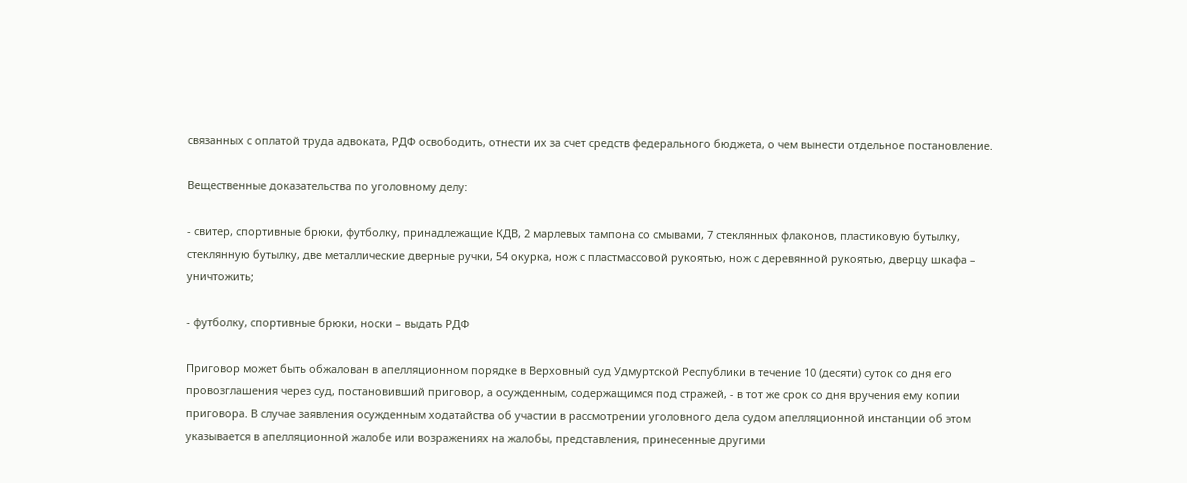связанных с оплатой труда адвоката, РДФ освободить, отнести их за счет средств федерального бюджета, о чем вынести отдельное постановление.

Вещественные доказательства по уголовному делу:

- свитер, спортивные брюки, футболку, принадлежащие КДВ, 2 марлевых тампона со смывами, 7 стеклянных флаконов, пластиковую бутылку, стеклянную бутылку, две металлические дверные ручки, 54 окурка, нож с пластмассовой рукоятью, нож с деревянной рукоятью, дверцу шкафа – уничтожить;

- футболку, спортивные брюки, носки – выдать РДФ

Приговор может быть обжалован в апелляционном порядке в Верховный суд Удмуртской Республики в течение 10 (десяти) суток со дня его провозглашения через суд, постановивший приговор, а осужденным, содержащимся под стражей, - в тот же срок со дня вручения ему копии приговора. В случае заявления осужденным ходатайства об участии в рассмотрении уголовного дела судом апелляционной инстанции об этом указывается в апелляционной жалобе или возражениях на жалобы, представления, принесенные другими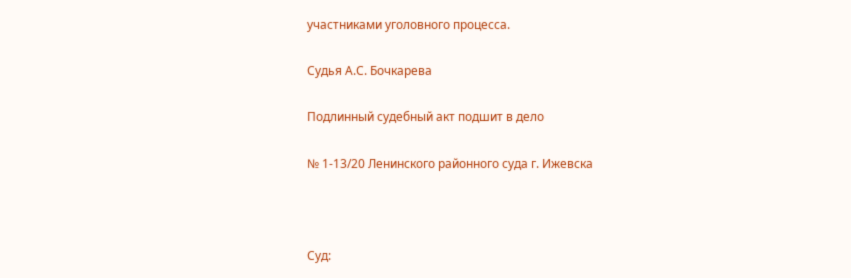участниками уголовного процесса.

Судья А.С. Бочкарева

Подлинный судебный акт подшит в дело

№ 1-13/20 Ленинского районного суда г. Ижевска



Суд: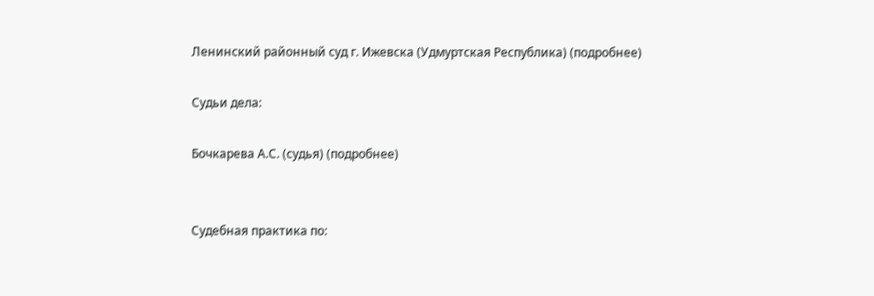Ленинский районный суд г. Ижевска (Удмуртская Республика) (подробнее)

Судьи дела:

Бочкарева А.С. (судья) (подробнее)


Судебная практика по: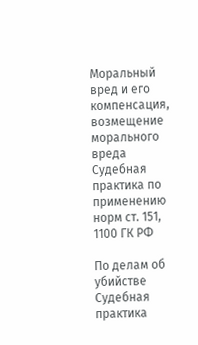Моральный вред и его компенсация, возмещение морального вреда
Судебная практика по применению норм ст. 151, 1100 ГК РФ

По делам об убийстве
Судебная практика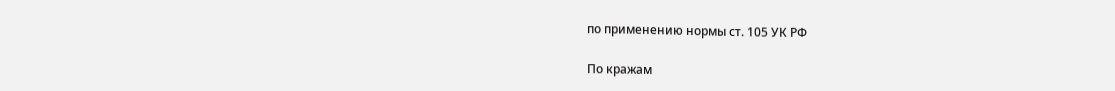по применению нормы ст. 105 УК РФ

По кражам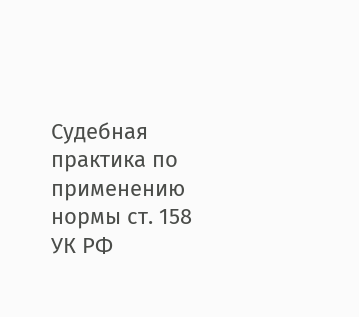Судебная практика по применению нормы ст. 158 УК РФ